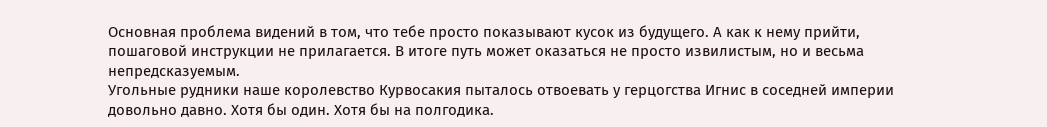Основная проблема видений в том, что тебе просто показывают кусок из будущего. А как к нему прийти, пошаговой инструкции не прилагается. В итоге путь может оказаться не просто извилистым, но и весьма непредсказуемым.
Угольные рудники наше королевство Курвосакия пыталось отвоевать у герцогства Игнис в соседней империи довольно давно. Хотя бы один. Хотя бы на полгодика.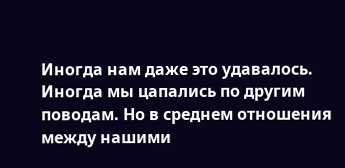Иногда нам даже это удавалось. Иногда мы цапались по другим поводам. Но в среднем отношения между нашими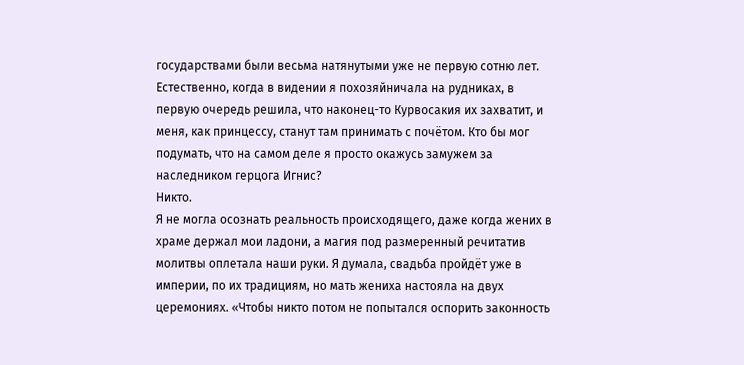государствами были весьма натянутыми уже не первую сотню лет.
Естественно, когда в видении я похозяйничала на рудниках, в первую очередь решила, что наконец-то Курвосакия их захватит, и меня, как принцессу, станут там принимать с почётом. Кто бы мог подумать, что на самом деле я просто окажусь замужем за наследником герцога Игнис?
Никто.
Я не могла осознать реальность происходящего, даже когда жених в храме держал мои ладони, а магия под размеренный речитатив молитвы оплетала наши руки. Я думала, свадьба пройдёт уже в империи, по их традициям, но мать жениха настояла на двух церемониях. «Чтобы никто потом не попытался оспорить законность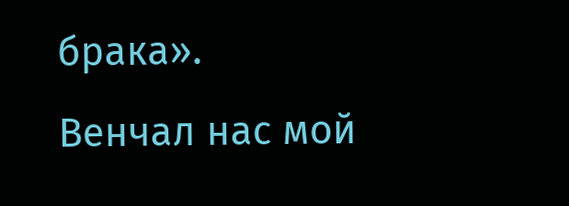брака».
Венчал нас мой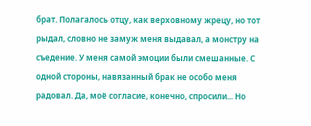брат. Полагалось отцу, как верховному жрецу, но тот рыдал, словно не замуж меня выдавал, а монстру на съедение. У меня самой эмоции были смешанные. С одной стороны, навязанный брак не особо меня радовал. Да, моё согласие, конечно, спросили... Но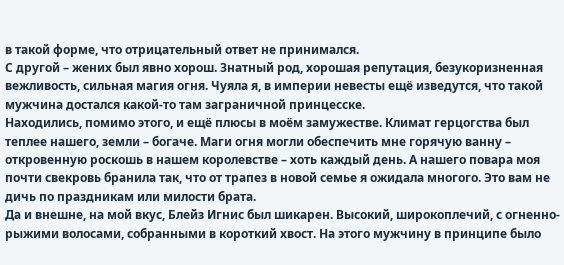в такой форме, что отрицательный ответ не принимался.
С другой – жених был явно хорош. Знатный род, хорошая репутация, безукоризненная вежливость, сильная магия огня. Чуяла я, в империи невесты ещё изведутся, что такой мужчина достался какой-то там заграничной принцесске.
Находились, помимо этого, и ещё плюсы в моём замужестве. Климат герцогства был теплее нашего, земли – богаче. Маги огня могли обеспечить мне горячую ванну – откровенную роскошь в нашем королевстве – хоть каждый день. А нашего повара моя почти свекровь бранила так, что от трапез в новой семье я ожидала многого. Это вам не дичь по праздникам или милости брата.
Да и внешне, на мой вкус, Блейз Игнис был шикарен. Высокий, широкоплечий, с огненно-рыжими волосами, собранными в короткий хвост. На этого мужчину в принципе было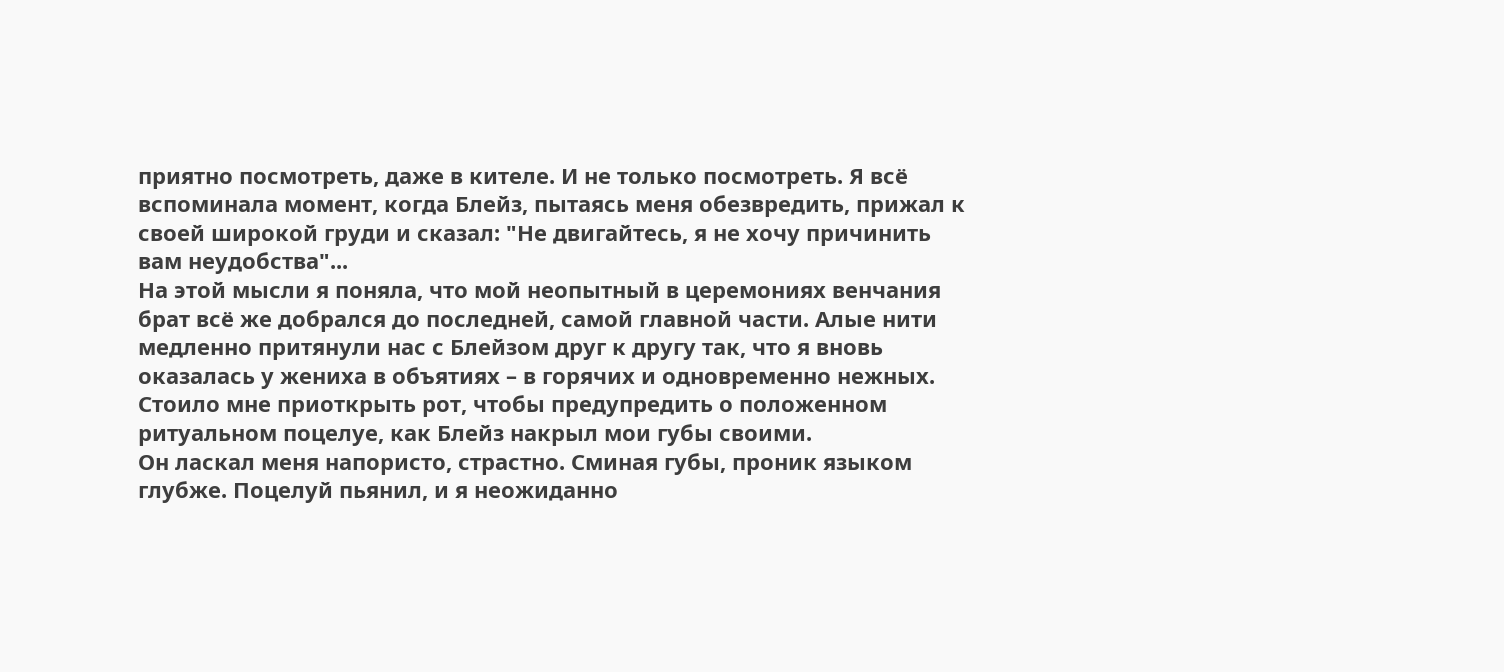приятно посмотреть, даже в кителе. И не только посмотреть. Я всё вспоминала момент, когда Блейз, пытаясь меня обезвредить, прижал к своей широкой груди и сказал: "Не двигайтесь, я не хочу причинить вам неудобства"...
На этой мысли я поняла, что мой неопытный в церемониях венчания брат всё же добрался до последней, самой главной части. Алые нити медленно притянули нас с Блейзом друг к другу так, что я вновь оказалась у жениха в объятиях – в горячих и одновременно нежных. Стоило мне приоткрыть рот, чтобы предупредить о положенном ритуальном поцелуе, как Блейз накрыл мои губы своими.
Он ласкал меня напористо, страстно. Сминая губы, проник языком глубже. Поцелуй пьянил, и я неожиданно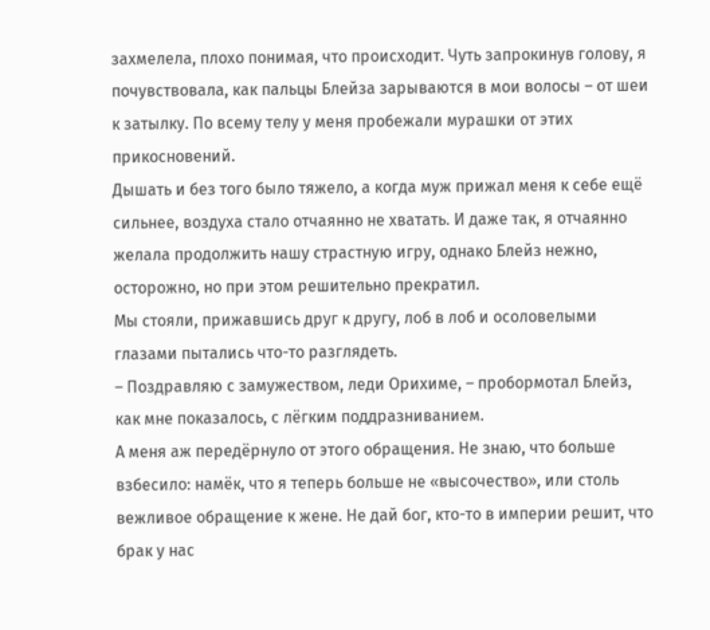захмелела, плохо понимая, что происходит. Чуть запрокинув голову, я почувствовала, как пальцы Блейза зарываются в мои волосы – от шеи к затылку. По всему телу у меня пробежали мурашки от этих прикосновений.
Дышать и без того было тяжело, а когда муж прижал меня к себе ещё сильнее, воздуха стало отчаянно не хватать. И даже так, я отчаянно желала продолжить нашу страстную игру, однако Блейз нежно, осторожно, но при этом решительно прекратил.
Мы стояли, прижавшись друг к другу, лоб в лоб и осоловелыми глазами пытались что-то разглядеть.
– Поздравляю с замужеством, леди Орихиме, – пробормотал Блейз, как мне показалось, с лёгким поддразниванием.
А меня аж передёрнуло от этого обращения. Не знаю, что больше взбесило: намёк, что я теперь больше не «высочество», или столь вежливое обращение к жене. Не дай бог, кто-то в империи решит, что брак у нас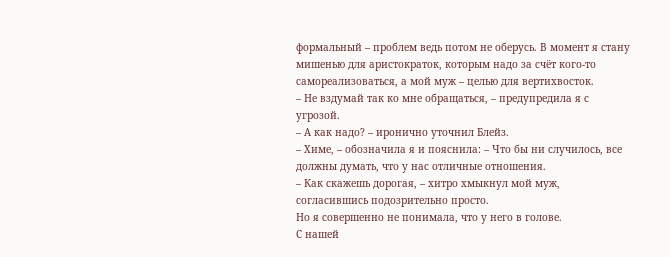формальный – проблем ведь потом не оберусь. В момент я стану мишенью для аристократок, которым надо за счёт кого-то самореализоваться, а мой муж – целью для вертихвосток.
– Не вздумай так ко мне обращаться, – предупредила я с угрозой.
– А как надо? – иронично уточнил Блейз.
– Химе, – обозначила я и пояснила: – Что бы ни случилось, все должны думать, что у нас отличные отношения.
– Как скажешь дорогая, – хитро хмыкнул мой муж, согласившись подозрительно просто.
Но я совершенно не понимала, что у него в голове.
С нашей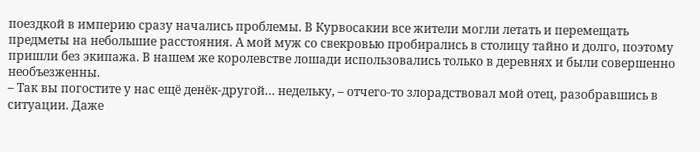поездкой в империю сразу начались проблемы. В Курвосакии все жители могли летать и перемещать предметы на небольшие расстояния. А мой муж со свекровью пробирались в столицу тайно и долго, поэтому пришли без экипажа. В нашем же королевстве лошади использовались только в деревнях и были совершенно необъезженны.
– Так вы погостите у нас ещё денёк-другой… недельку, – отчего-то злорадствовал мой отец, разобравшись в ситуации. Даже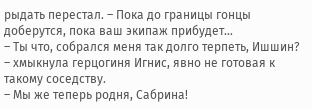рыдать перестал. – Пока до границы гонцы доберутся, пока ваш экипаж прибудет…
– Ты что, собрался меня так долго терпеть, Ишшин? – хмыкнула герцогиня Игнис, явно не готовая к такому соседству.
– Мы же теперь родня, Сабрина!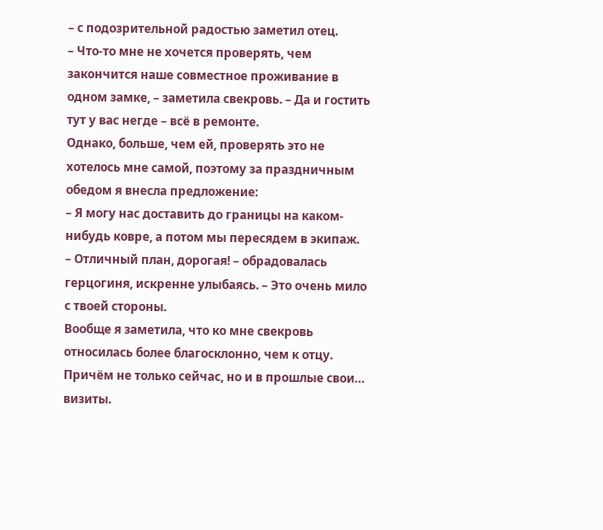– с подозрительной радостью заметил отец.
– Что-то мне не хочется проверять, чем закончится наше совместное проживание в одном замке, – заметила свекровь. – Да и гостить тут у вас негде – всё в ремонте.
Однако, больше, чем ей, проверять это не хотелось мне самой, поэтому за праздничным обедом я внесла предложение:
– Я могу нас доставить до границы на каком-нибудь ковре, а потом мы пересядем в экипаж.
– Отличный план, дорогая! – обрадовалась герцогиня, искренне улыбаясь. – Это очень мило с твоей стороны.
Вообще я заметила, что ко мне свекровь относилась более благосклонно, чем к отцу. Причём не только сейчас, но и в прошлые свои… визиты.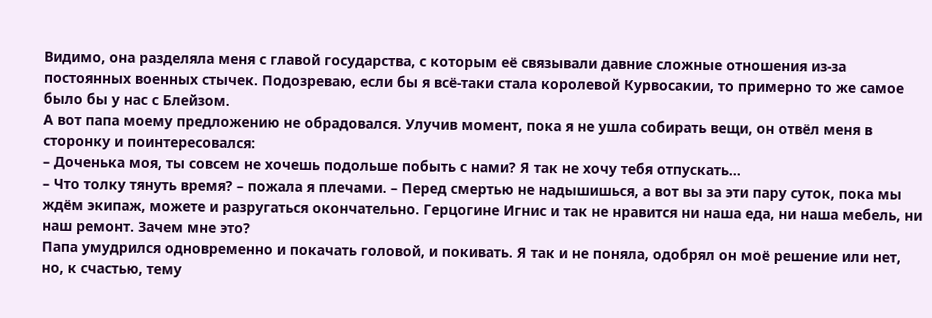Видимо, она разделяла меня с главой государства, с которым её связывали давние сложные отношения из-за постоянных военных стычек. Подозреваю, если бы я всё-таки стала королевой Курвосакии, то примерно то же самое было бы у нас с Блейзом.
А вот папа моему предложению не обрадовался. Улучив момент, пока я не ушла собирать вещи, он отвёл меня в сторонку и поинтересовался:
– Доченька моя, ты совсем не хочешь подольше побыть с нами? Я так не хочу тебя отпускать…
– Что толку тянуть время? – пожала я плечами. – Перед смертью не надышишься, а вот вы за эти пару суток, пока мы ждём экипаж, можете и разругаться окончательно. Герцогине Игнис и так не нравится ни наша еда, ни наша мебель, ни наш ремонт. Зачем мне это?
Папа умудрился одновременно и покачать головой, и покивать. Я так и не поняла, одобрял он моё решение или нет, но, к счастью, тему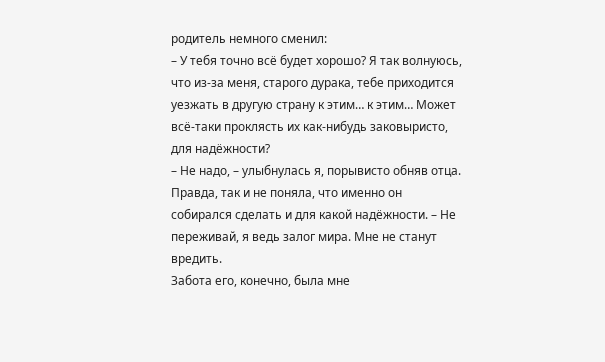родитель немного сменил:
– У тебя точно всё будет хорошо? Я так волнуюсь, что из-за меня, старого дурака, тебе приходится уезжать в другую страну к этим… к этим… Может всё-таки проклясть их как-нибудь заковыристо, для надёжности?
– Не надо, – улыбнулась я, порывисто обняв отца. Правда, так и не поняла, что именно он собирался сделать и для какой надёжности. – Не переживай, я ведь залог мира. Мне не станут вредить.
Забота его, конечно, была мне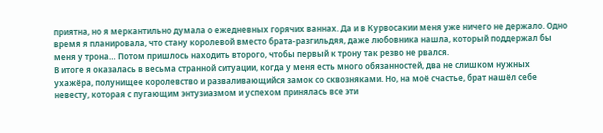приятна, но я меркантильно думала о ежедневных горячих ваннах. Да и в Курвосакии меня уже ничего не держало. Одно время я планировала, что стану королевой вместо брата-разгильдяя, даже любовника нашла, который поддержал бы меня у трона… Потом пришлось находить второго, чтобы первый к трону так резво не рвался.
В итоге я оказалась в весьма странной ситуации, когда у меня есть много обязанностей, два не слишком нужных ухажёра, полунищее королевство и разваливающийся замок со сквозняками. Но, на моё счастье, брат нашёл себе невесту, которая с пугающим энтузиазмом и успехом принялась все эти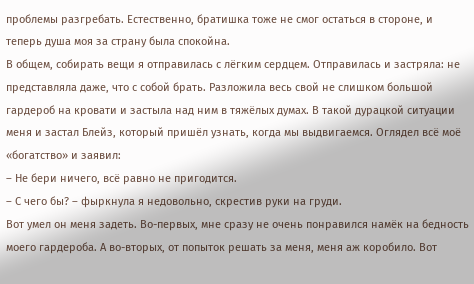проблемы разгребать. Естественно, братишка тоже не смог остаться в стороне, и теперь душа моя за страну была спокойна.
В общем, собирать вещи я отправилась с лёгким сердцем. Отправилась и застряла: не представляла даже, что с собой брать. Разложила весь свой не слишком большой гардероб на кровати и застыла над ним в тяжёлых думах. В такой дурацкой ситуации меня и застал Блейз, который пришёл узнать, когда мы выдвигаемся. Оглядел всё моё «богатство» и заявил:
– Не бери ничего, всё равно не пригодится.
– С чего бы? – фыркнула я недовольно, скрестив руки на груди.
Вот умел он меня задеть. Во-первых, мне сразу не очень понравился намёк на бедность моего гардероба. А во-вторых, от попыток решать за меня, меня аж коробило. Вот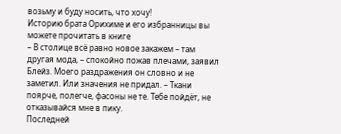возьму и буду носить, что хочу!
Историю брата Орихиме и его избранницы вы можете прочитать в книге
– В столице всё равно новое закажем – там другая мода, – спокойно пожав плечами, заявил Блейз. Моего раздражения он словно и не заметил. Или значения не придал. – Ткани поярче, полегче, фасоны не те. Тебе пойдёт, не отказывайся мне в пику.
Последней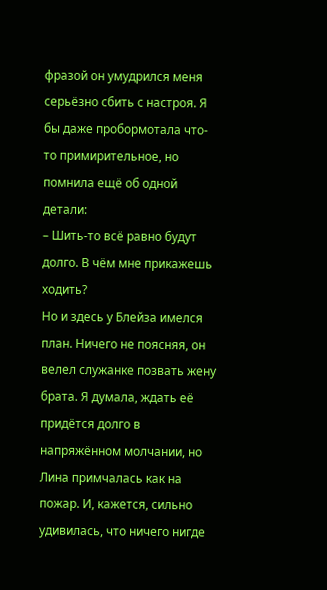фразой он умудрился меня серьёзно сбить с настроя. Я бы даже пробормотала что-то примирительное, но помнила ещё об одной детали:
– Шить-то всё равно будут долго. В чём мне прикажешь ходить?
Но и здесь у Блейза имелся план. Ничего не поясняя, он велел служанке позвать жену брата. Я думала, ждать её придётся долго в напряжённом молчании, но Лина примчалась как на пожар. И, кажется, сильно удивилась, что ничего нигде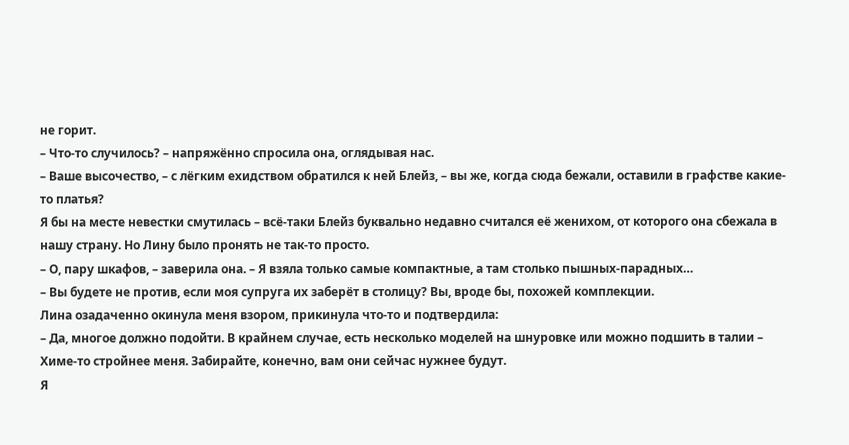не горит.
– Что-то случилось? – напряжённо спросила она, оглядывая нас.
– Ваше высочество, – с лёгким ехидством обратился к ней Блейз, – вы же, когда сюда бежали, оставили в графстве какие-то платья?
Я бы на месте невестки смутилась – всё-таки Блейз буквально недавно считался её женихом, от которого она сбежала в нашу страну. Но Лину было пронять не так-то просто.
– О, пару шкафов, – заверила она. – Я взяла только самые компактные, а там столько пышных-парадных…
– Вы будете не против, если моя супруга их заберёт в столицу? Вы, вроде бы, похожей комплекции.
Лина озадаченно окинула меня взором, прикинула что-то и подтвердила:
– Да, многое должно подойти. В крайнем случае, есть несколько моделей на шнуровке или можно подшить в талии – Химе-то стройнее меня. Забирайте, конечно, вам они сейчас нужнее будут.
Я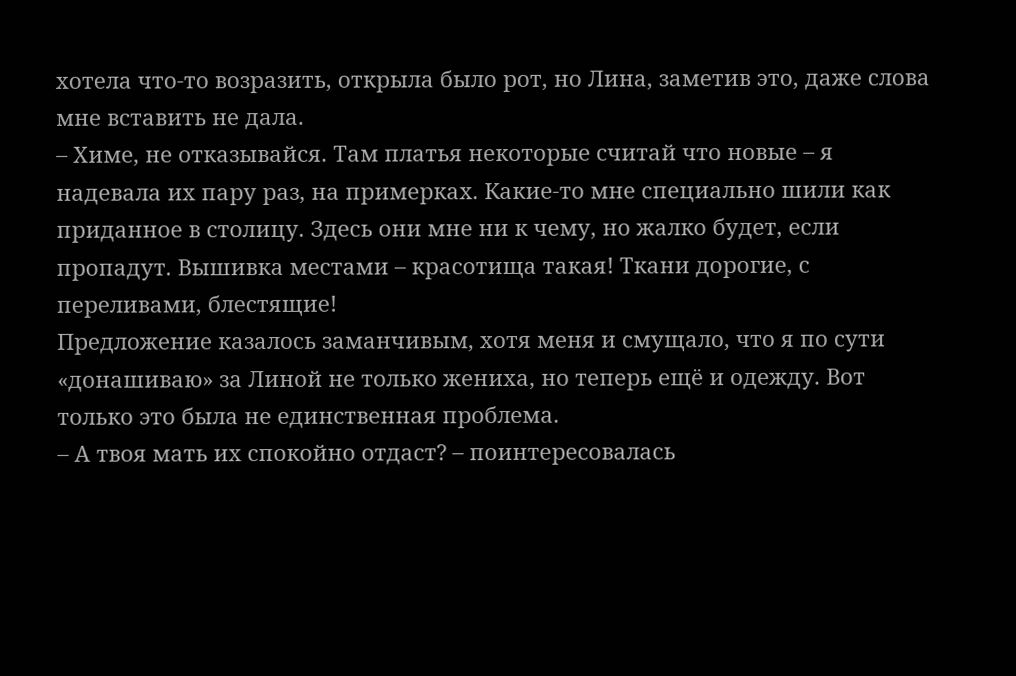хотела что-то возразить, открыла было рот, но Лина, заметив это, даже слова мне вставить не дала.
– Химе, не отказывайся. Там платья некоторые считай что новые – я надевала их пару раз, на примерках. Какие-то мне специально шили как приданное в столицу. Здесь они мне ни к чему, но жалко будет, если пропадут. Вышивка местами – красотища такая! Ткани дорогие, с переливами, блестящие!
Предложение казалось заманчивым, хотя меня и смущало, что я по сути «донашиваю» за Линой не только жениха, но теперь ещё и одежду. Вот только это была не единственная проблема.
– А твоя мать их спокойно отдаст? – поинтересовалась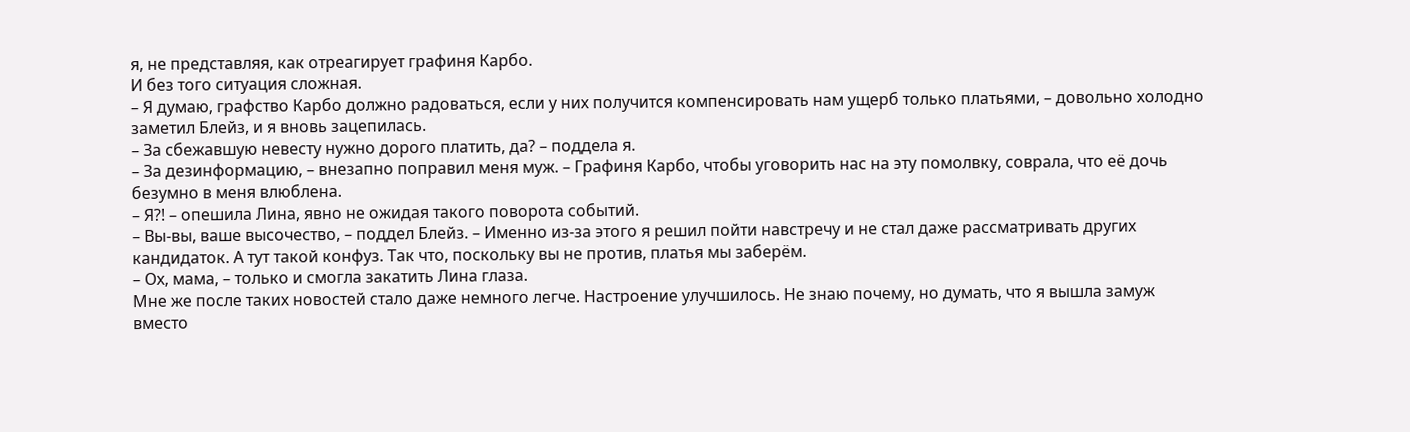я, не представляя, как отреагирует графиня Карбо.
И без того ситуация сложная.
– Я думаю, графство Карбо должно радоваться, если у них получится компенсировать нам ущерб только платьями, – довольно холодно заметил Блейз, и я вновь зацепилась.
– За сбежавшую невесту нужно дорого платить, да? – поддела я.
– За дезинформацию, – внезапно поправил меня муж. – Графиня Карбо, чтобы уговорить нас на эту помолвку, соврала, что её дочь безумно в меня влюблена.
– Я?! – опешила Лина, явно не ожидая такого поворота событий.
– Вы-вы, ваше высочество, – поддел Блейз. – Именно из-за этого я решил пойти навстречу и не стал даже рассматривать других кандидаток. А тут такой конфуз. Так что, поскольку вы не против, платья мы заберём.
– Ох, мама, – только и смогла закатить Лина глаза.
Мне же после таких новостей стало даже немного легче. Настроение улучшилось. Не знаю почему, но думать, что я вышла замуж вместо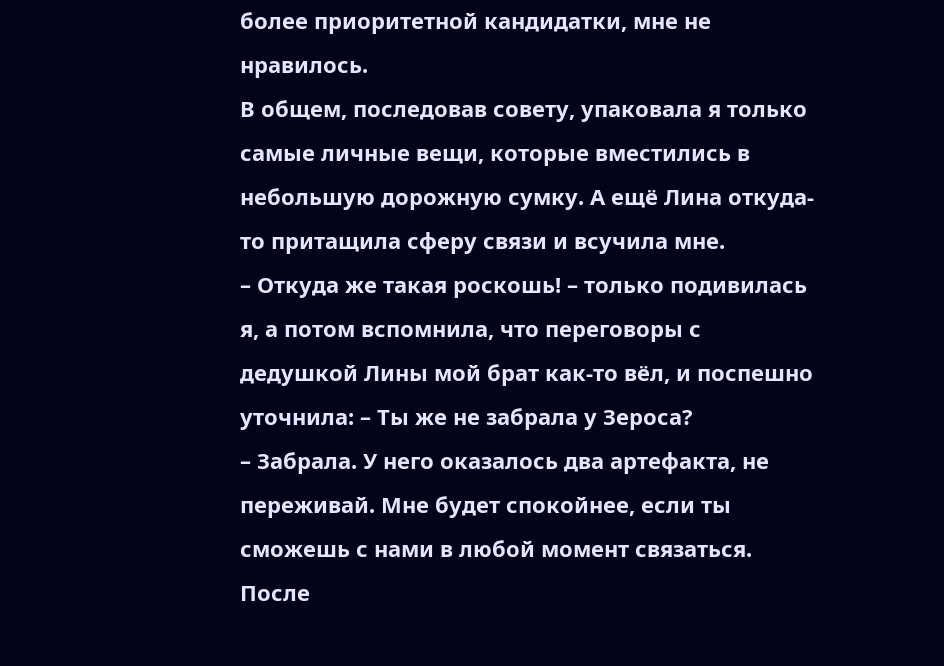более приоритетной кандидатки, мне не нравилось.
В общем, последовав совету, упаковала я только самые личные вещи, которые вместились в небольшую дорожную сумку. А ещё Лина откуда-то притащила сферу связи и всучила мне.
– Откуда же такая роскошь! – только подивилась я, а потом вспомнила, что переговоры с дедушкой Лины мой брат как-то вёл, и поспешно уточнила: – Ты же не забрала у Зероса?
– Забрала. У него оказалось два артефакта, не переживай. Мне будет спокойнее, если ты сможешь с нами в любой момент связаться.
После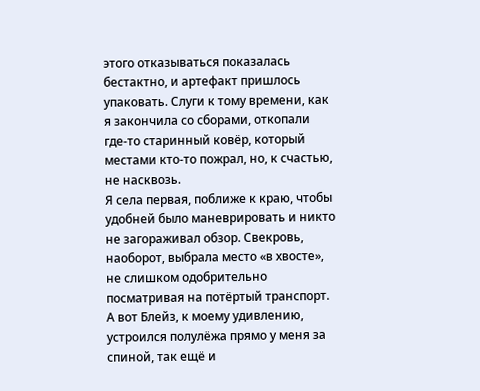этого отказываться показалась бестактно, и артефакт пришлось упаковать. Слуги к тому времени, как я закончила со сборами, откопали где-то старинный ковёр, который местами кто-то пожрал, но, к счастью, не насквозь.
Я села первая, поближе к краю, чтобы удобней было маневрировать и никто не загораживал обзор. Свекровь, наоборот, выбрала место «в хвосте», не слишком одобрительно посматривая на потёртый транспорт. А вот Блейз, к моему удивлению, устроился полулёжа прямо у меня за спиной, так ещё и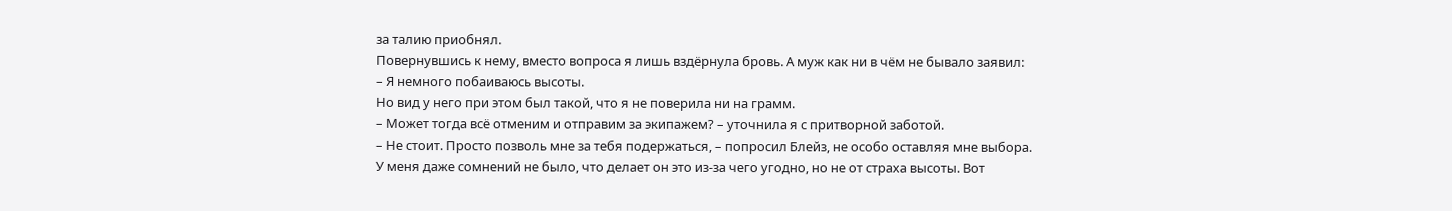за талию приобнял.
Повернувшись к нему, вместо вопроса я лишь вздёрнула бровь. А муж как ни в чём не бывало заявил:
– Я немного побаиваюсь высоты.
Но вид у него при этом был такой, что я не поверила ни на грамм.
– Может тогда всё отменим и отправим за экипажем? – уточнила я с притворной заботой.
– Не стоит. Просто позволь мне за тебя подержаться, – попросил Блейз, не особо оставляя мне выбора.
У меня даже сомнений не было, что делает он это из-за чего угодно, но не от страха высоты. Вот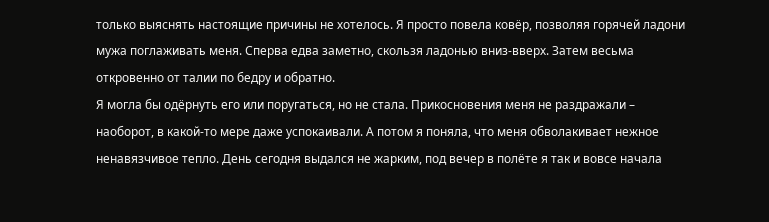только выяснять настоящие причины не хотелось. Я просто повела ковёр, позволяя горячей ладони мужа поглаживать меня. Сперва едва заметно, скользя ладонью вниз-вверх. Затем весьма откровенно от талии по бедру и обратно.
Я могла бы одёрнуть его или поругаться, но не стала. Прикосновения меня не раздражали – наоборот, в какой-то мере даже успокаивали. А потом я поняла, что меня обволакивает нежное ненавязчивое тепло. День сегодня выдался не жарким, под вечер в полёте я так и вовсе начала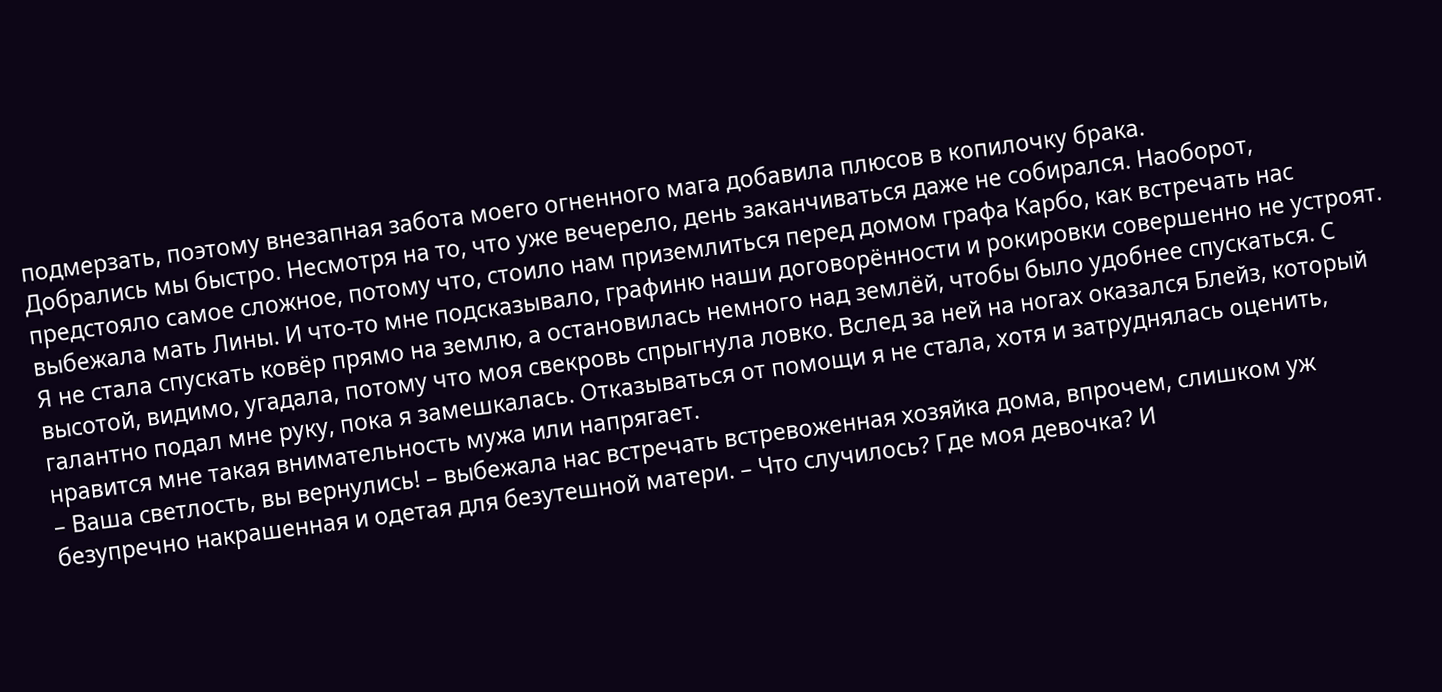подмерзать, поэтому внезапная забота моего огненного мага добавила плюсов в копилочку брака.
Добрались мы быстро. Несмотря на то, что уже вечерело, день заканчиваться даже не собирался. Наоборот, предстояло самое сложное, потому что, стоило нам приземлиться перед домом графа Карбо, как встречать нас выбежала мать Лины. И что-то мне подсказывало, графиню наши договорённости и рокировки совершенно не устроят.
Я не стала спускать ковёр прямо на землю, а остановилась немного над землёй, чтобы было удобнее спускаться. С высотой, видимо, угадала, потому что моя свекровь спрыгнула ловко. Вслед за ней на ногах оказался Блейз, который галантно подал мне руку, пока я замешкалась. Отказываться от помощи я не стала, хотя и затруднялась оценить, нравится мне такая внимательность мужа или напрягает.
– Ваша светлость, вы вернулись! – выбежала нас встречать встревоженная хозяйка дома, впрочем, слишком уж безупречно накрашенная и одетая для безутешной матери. – Что случилось? Где моя девочка? И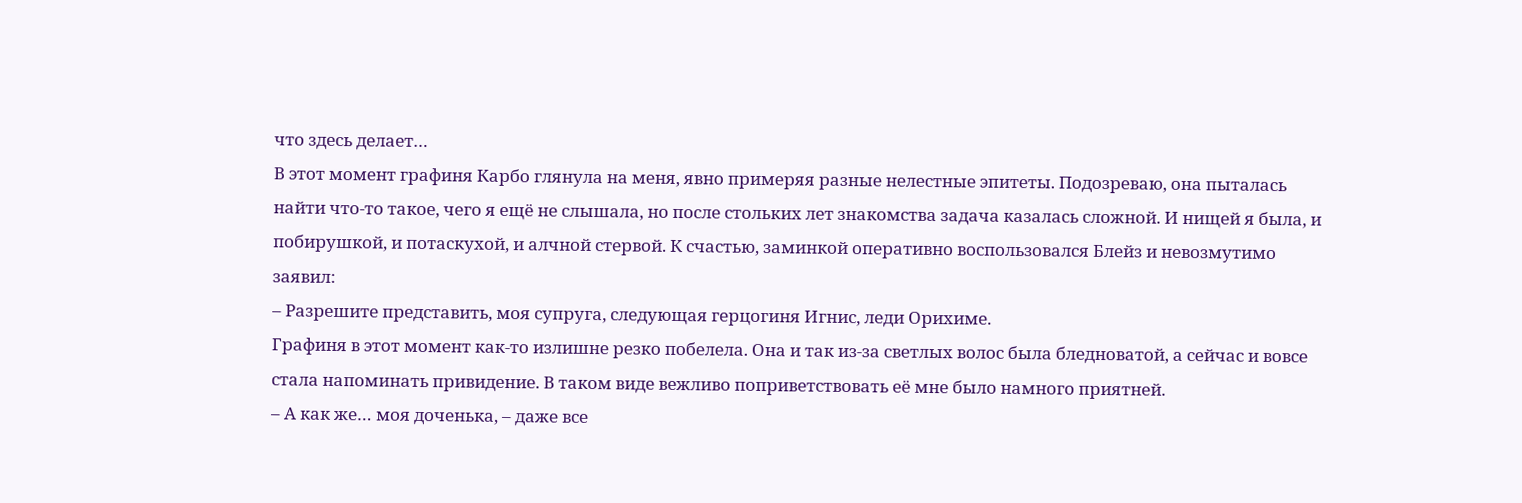что здесь делает…
В этот момент графиня Карбо глянула на меня, явно примеряя разные нелестные эпитеты. Подозреваю, она пыталась найти что-то такое, чего я ещё не слышала, но после стольких лет знакомства задача казалась сложной. И нищей я была, и побирушкой, и потаскухой, и алчной стервой. К счастью, заминкой оперативно воспользовался Блейз и невозмутимо заявил:
– Разрешите представить, моя супруга, следующая герцогиня Игнис, леди Орихиме.
Графиня в этот момент как-то излишне резко побелела. Она и так из-за светлых волос была бледноватой, а сейчас и вовсе стала напоминать привидение. В таком виде вежливо поприветствовать её мне было намного приятней.
– А как же… моя доченька, – даже все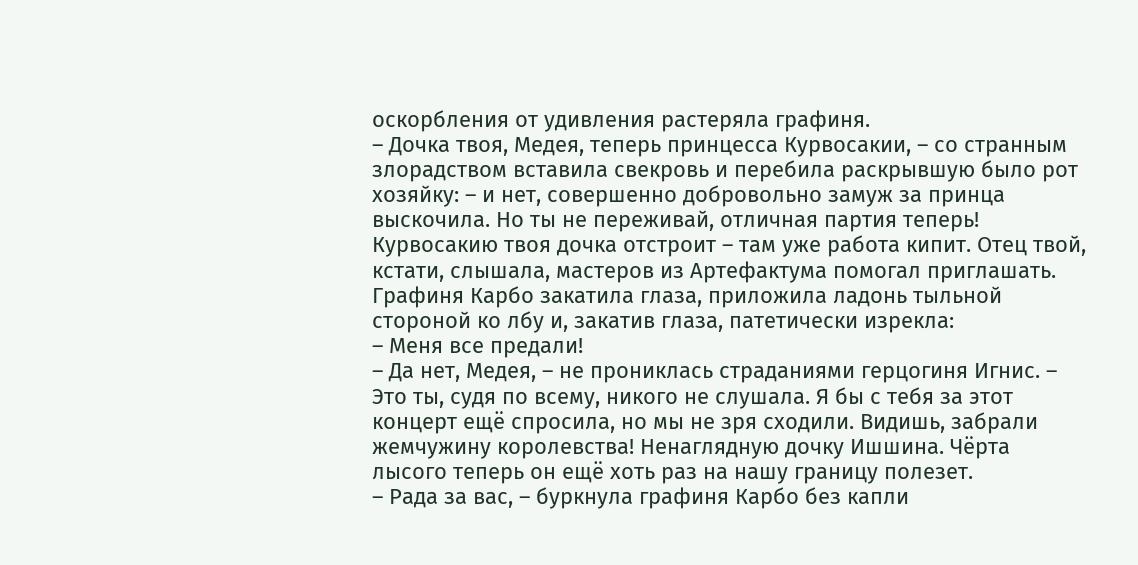оскорбления от удивления растеряла графиня.
– Дочка твоя, Медея, теперь принцесса Курвосакии, – со странным злорадством вставила свекровь и перебила раскрывшую было рот хозяйку: – и нет, совершенно добровольно замуж за принца выскочила. Но ты не переживай, отличная партия теперь! Курвосакию твоя дочка отстроит – там уже работа кипит. Отец твой, кстати, слышала, мастеров из Артефактума помогал приглашать.
Графиня Карбо закатила глаза, приложила ладонь тыльной стороной ко лбу и, закатив глаза, патетически изрекла:
– Меня все предали!
– Да нет, Медея, – не прониклась страданиями герцогиня Игнис. – Это ты, судя по всему, никого не слушала. Я бы с тебя за этот концерт ещё спросила, но мы не зря сходили. Видишь, забрали жемчужину королевства! Ненаглядную дочку Ишшина. Чёрта лысого теперь он ещё хоть раз на нашу границу полезет.
– Рада за вас, – буркнула графиня Карбо без капли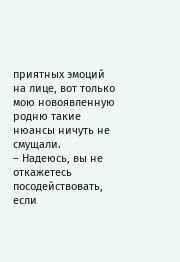приятных эмоций на лице, вот только мою новоявленную родню такие нюансы ничуть не смущали.
– Надеюсь, вы не откажетесь посодействовать, если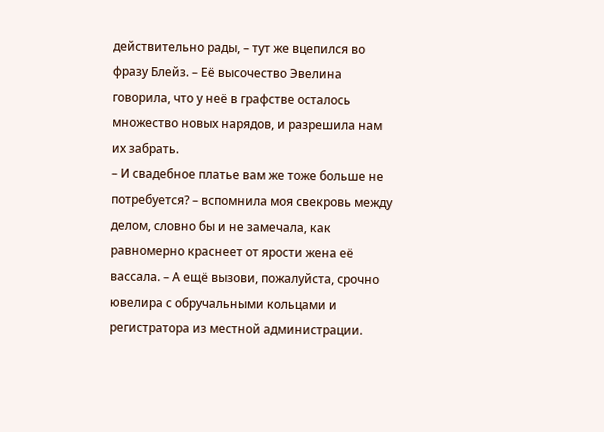действительно рады, – тут же вцепился во фразу Блейз. – Её высочество Эвелина говорила, что у неё в графстве осталось множество новых нарядов, и разрешила нам их забрать.
– И свадебное платье вам же тоже больше не потребуется? – вспомнила моя свекровь между делом, словно бы и не замечала, как равномерно краснеет от ярости жена её вассала. – А ещё вызови, пожалуйста, срочно ювелира с обручальными кольцами и регистратора из местной администрации.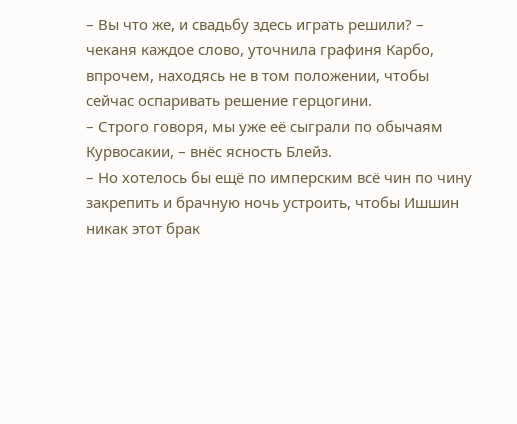– Вы что же, и свадьбу здесь играть решили? – чеканя каждое слово, уточнила графиня Карбо, впрочем, находясь не в том положении, чтобы сейчас оспаривать решение герцогини.
– Строго говоря, мы уже её сыграли по обычаям Курвосакии, – внёс ясность Блейз.
– Но хотелось бы ещё по имперским всё чин по чину закрепить и брачную ночь устроить, чтобы Ишшин никак этот брак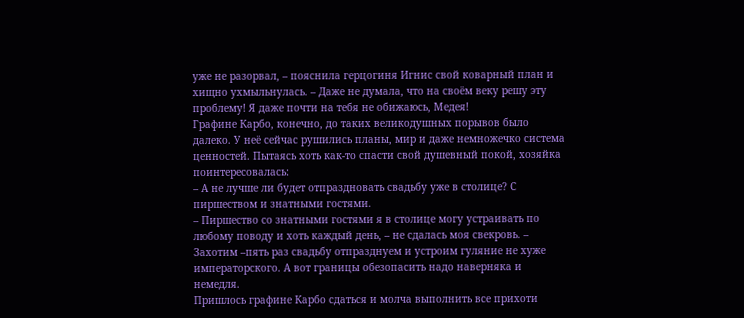уже не разорвал, – пояснила герцогиня Игнис свой коварный план и хищно ухмыльнулась. – Даже не думала, что на своём веку решу эту проблему! Я даже почти на тебя не обижаюсь, Медея!
Графине Карбо, конечно, до таких великодушных порывов было далеко. У неё сейчас рушились планы, мир и даже немножечко система ценностей. Пытаясь хоть как-то спасти свой душевный покой, хозяйка поинтересовалась:
– А не лучше ли будет отпраздновать свадьбу уже в столице? С пиршеством и знатными гостями.
– Пиршество со знатными гостями я в столице могу устраивать по любому поводу и хоть каждый день, – не сдалась моя свекровь. – Захотим –пять раз свадьбу отпразднуем и устроим гуляние не хуже императорского. А вот границы обезопасить надо наверняка и немедля.
Пришлось графине Карбо сдаться и молча выполнить все прихоти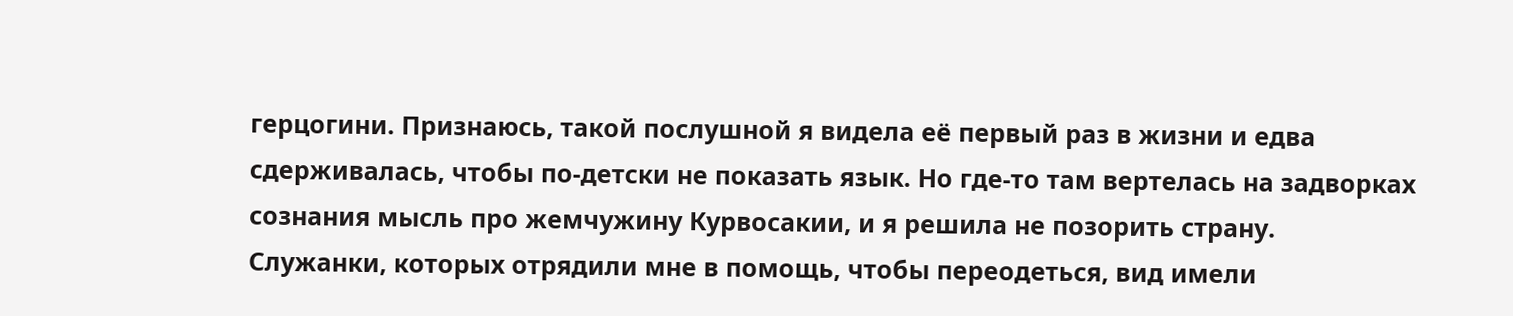герцогини. Признаюсь, такой послушной я видела её первый раз в жизни и едва сдерживалась, чтобы по-детски не показать язык. Но где-то там вертелась на задворках сознания мысль про жемчужину Курвосакии, и я решила не позорить страну.
Служанки, которых отрядили мне в помощь, чтобы переодеться, вид имели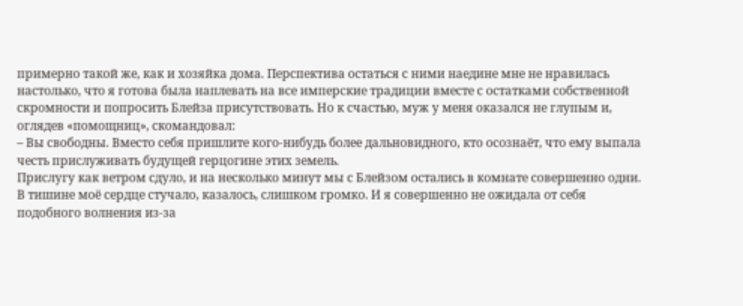примерно такой же, как и хозяйка дома. Перспектива остаться с ними наедине мне не нравилась настолько, что я готова была наплевать на все имперские традиции вместе с остатками собственной скромности и попросить Блейза присутствовать. Но к счастью, муж у меня оказался не глупым и, оглядев «помощниц», скомандовал:
– Вы свободны. Вместо себя пришлите кого-нибудь более дальновидного, кто осознаёт, что ему выпала честь прислуживать будущей герцогине этих земель.
Прислугу как ветром сдуло, и на несколько минут мы с Блейзом остались в комнате совершенно одни. В тишине моё сердце стучало, казалось, слишком громко. И я совершенно не ожидала от себя подобного волнения из-за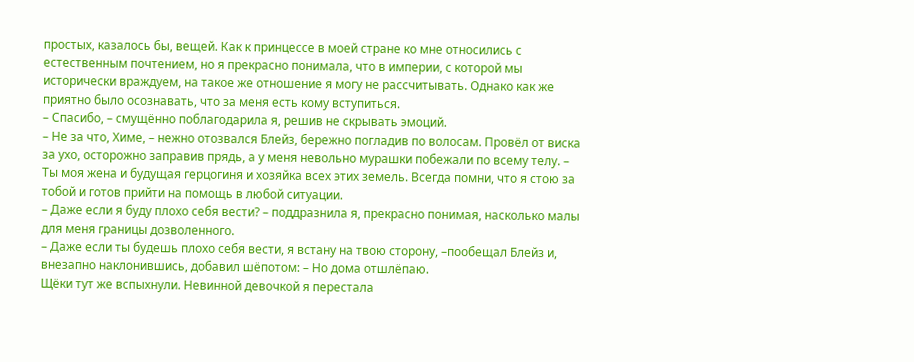простых, казалось бы, вещей. Как к принцессе в моей стране ко мне относились с естественным почтением, но я прекрасно понимала, что в империи, с которой мы исторически враждуем, на такое же отношение я могу не рассчитывать. Однако как же приятно было осознавать, что за меня есть кому вступиться.
– Спасибо, – смущённо поблагодарила я, решив не скрывать эмоций.
– Не за что, Химе, – нежно отозвался Блейз, бережно погладив по волосам. Провёл от виска за ухо, осторожно заправив прядь, а у меня невольно мурашки побежали по всему телу. – Ты моя жена и будущая герцогиня и хозяйка всех этих земель. Всегда помни, что я стою за тобой и готов прийти на помощь в любой ситуации.
– Даже если я буду плохо себя вести? – поддразнила я, прекрасно понимая, насколько малы для меня границы дозволенного.
– Даже если ты будешь плохо себя вести, я встану на твою сторону, –пообещал Блейз и, внезапно наклонившись, добавил шёпотом: – Но дома отшлёпаю.
Щёки тут же вспыхнули. Невинной девочкой я перестала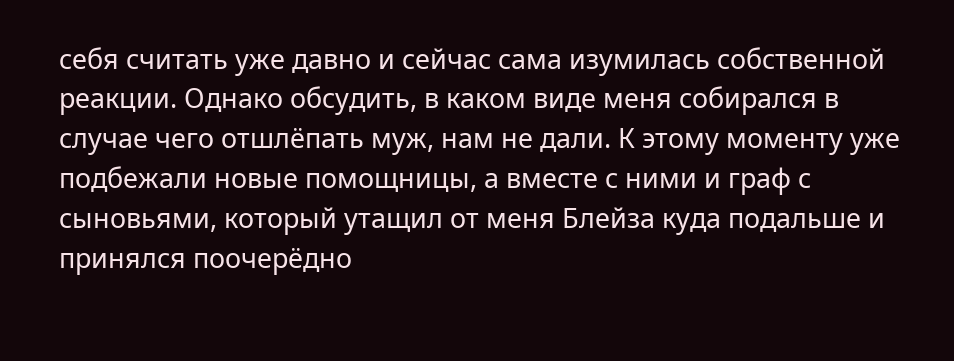себя считать уже давно и сейчас сама изумилась собственной реакции. Однако обсудить, в каком виде меня собирался в случае чего отшлёпать муж, нам не дали. К этому моменту уже подбежали новые помощницы, а вместе с ними и граф с сыновьями, который утащил от меня Блейза куда подальше и принялся поочерёдно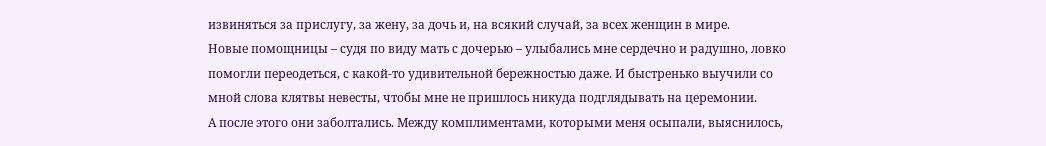извиняться за прислугу, за жену, за дочь и, на всякий случай, за всех женщин в мире.
Новые помощницы – судя по виду мать с дочерью – улыбались мне сердечно и радушно, ловко помогли переодеться, с какой-то удивительной бережностью даже. И быстренько выучили со мной слова клятвы невесты, чтобы мне не пришлось никуда подглядывать на церемонии.
А после этого они заболтались. Между комплиментами, которыми меня осыпали, выяснилось,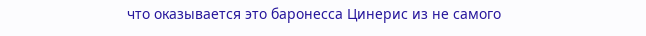что оказывается это баронесса Цинерис из не самого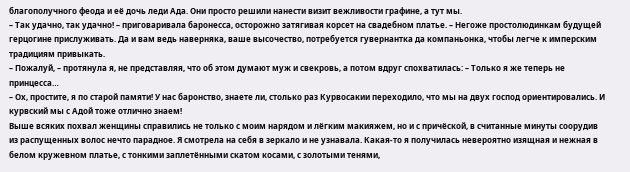благополучного феода и её дочь леди Ада. Они просто решили нанести визит вежливости графине, а тут мы.
– Так удачно, так удачно! – приговаривала баронесса, осторожно затягивая корсет на свадебном платье. – Негоже простолюдинкам будущей герцогине прислуживать. Да и вам ведь наверняка, ваше высочество, потребуется гувернантка да компаньонка, чтобы легче к имперским традициям привыкать.
– Пожалуй, – протянула я, не представляя, что об этом думают муж и свекровь, а потом вдруг спохватилась: – Только я же теперь не принцесса…
– Ох, простите, я по старой памяти! У нас баронство, знаете ли, столько раз Курвосакии переходило, что мы на двух господ ориентировались. И курвский мы с Адой тоже отлично знаем!
Выше всяких похвал женщины справились не только с моим нарядом и лёгким макияжем, но и с причёской, в считанные минуты соорудив из распущенных волос нечто парадное. Я смотрела на себя в зеркало и не узнавала. Какая-то я получилась невероятно изящная и нежная в белом кружевном платье, с тонкими заплетёнными скатом косами, с золотыми тенями,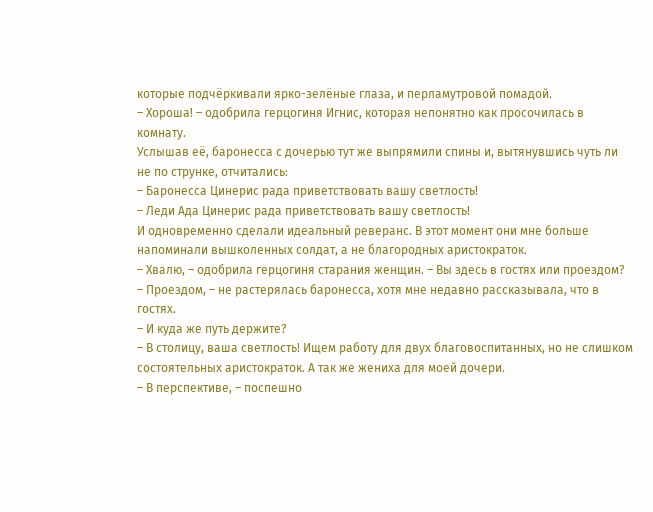которые подчёркивали ярко-зелёные глаза, и перламутровой помадой.
– Хороша! – одобрила герцогиня Игнис, которая непонятно как просочилась в комнату.
Услышав её, баронесса с дочерью тут же выпрямили спины и, вытянувшись чуть ли не по струнке, отчитались:
– Баронесса Цинерис рада приветствовать вашу светлость!
– Леди Ада Цинерис рада приветствовать вашу светлость!
И одновременно сделали идеальный реверанс. В этот момент они мне больше напоминали вышколенных солдат, а не благородных аристократок.
– Хвалю, – одобрила герцогиня старания женщин. – Вы здесь в гостях или проездом?
– Проездом, – не растерялась баронесса, хотя мне недавно рассказывала, что в гостях.
– И куда же путь держите?
– В столицу, ваша светлость! Ищем работу для двух благовоспитанных, но не слишком состоятельных аристократок. А так же жениха для моей дочери.
– В перспективе, – поспешно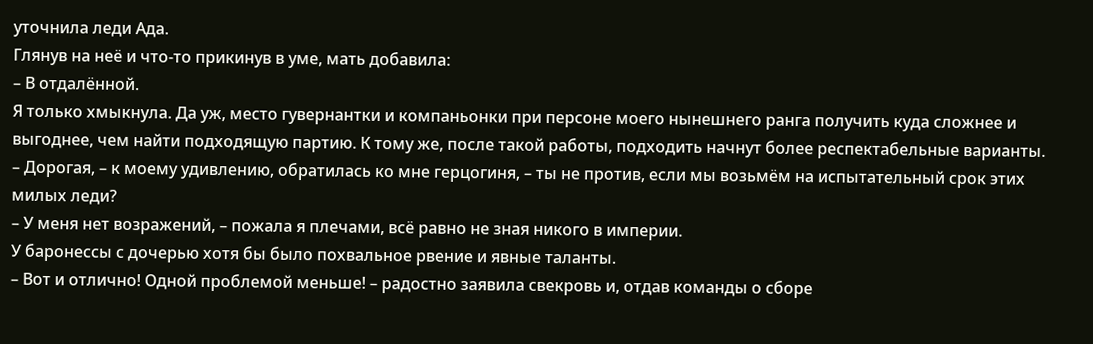уточнила леди Ада.
Глянув на неё и что-то прикинув в уме, мать добавила:
– В отдалённой.
Я только хмыкнула. Да уж, место гувернантки и компаньонки при персоне моего нынешнего ранга получить куда сложнее и выгоднее, чем найти подходящую партию. К тому же, после такой работы, подходить начнут более респектабельные варианты.
– Дорогая, – к моему удивлению, обратилась ко мне герцогиня, – ты не против, если мы возьмём на испытательный срок этих милых леди?
– У меня нет возражений, – пожала я плечами, всё равно не зная никого в империи.
У баронессы с дочерью хотя бы было похвальное рвение и явные таланты.
– Вот и отлично! Одной проблемой меньше! – радостно заявила свекровь и, отдав команды о сборе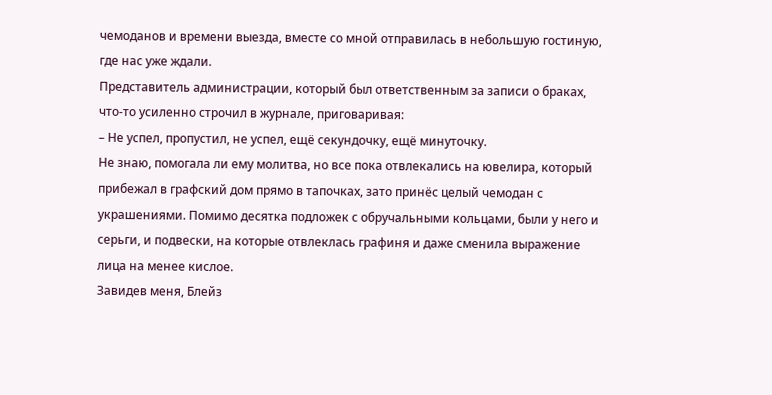чемоданов и времени выезда, вместе со мной отправилась в небольшую гостиную, где нас уже ждали.
Представитель администрации, который был ответственным за записи о браках, что-то усиленно строчил в журнале, приговаривая:
– Не успел, пропустил, не успел, ещё секундочку, ещё минуточку.
Не знаю, помогала ли ему молитва, но все пока отвлекались на ювелира, который прибежал в графский дом прямо в тапочках, зато принёс целый чемодан с украшениями. Помимо десятка подложек с обручальными кольцами, были у него и серьги, и подвески, на которые отвлеклась графиня и даже сменила выражение лица на менее кислое.
Завидев меня, Блейз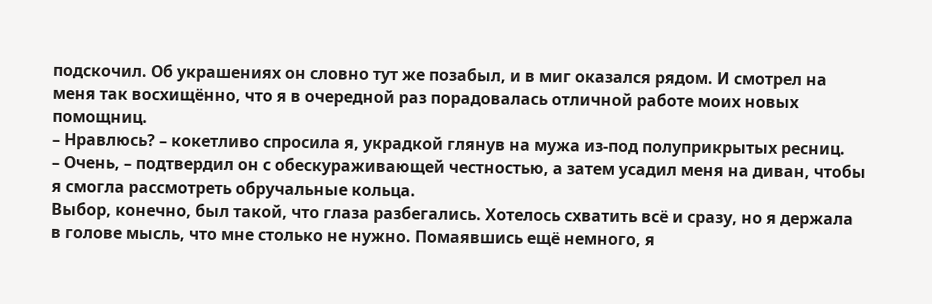подскочил. Об украшениях он словно тут же позабыл, и в миг оказался рядом. И смотрел на меня так восхищённо, что я в очередной раз порадовалась отличной работе моих новых помощниц.
– Нравлюсь? – кокетливо спросила я, украдкой глянув на мужа из-под полуприкрытых ресниц.
– Очень, – подтвердил он с обескураживающей честностью, а затем усадил меня на диван, чтобы я смогла рассмотреть обручальные кольца.
Выбор, конечно, был такой, что глаза разбегались. Хотелось схватить всё и сразу, но я держала в голове мысль, что мне столько не нужно. Помаявшись ещё немного, я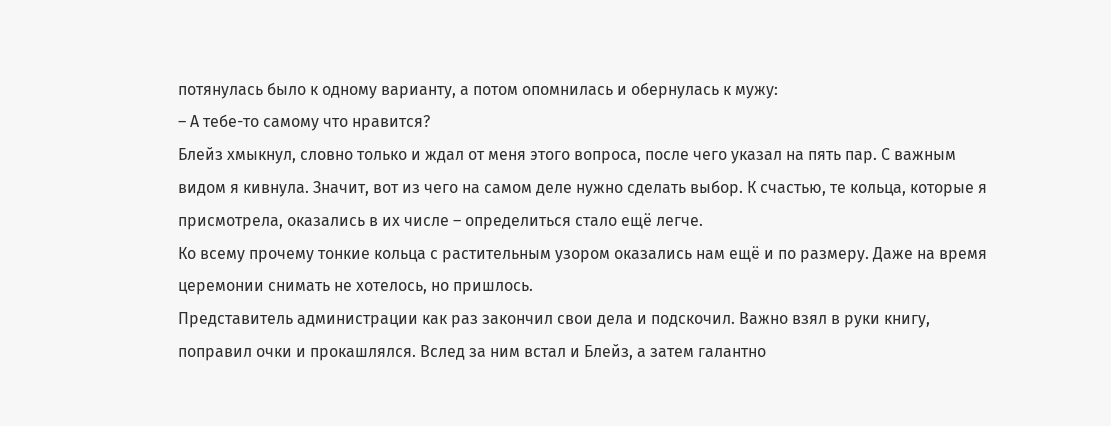потянулась было к одному варианту, а потом опомнилась и обернулась к мужу:
– А тебе-то самому что нравится?
Блейз хмыкнул, словно только и ждал от меня этого вопроса, после чего указал на пять пар. С важным видом я кивнула. Значит, вот из чего на самом деле нужно сделать выбор. К счастью, те кольца, которые я присмотрела, оказались в их числе – определиться стало ещё легче.
Ко всему прочему тонкие кольца с растительным узором оказались нам ещё и по размеру. Даже на время церемонии снимать не хотелось, но пришлось.
Представитель администрации как раз закончил свои дела и подскочил. Важно взял в руки книгу, поправил очки и прокашлялся. Вслед за ним встал и Блейз, а затем галантно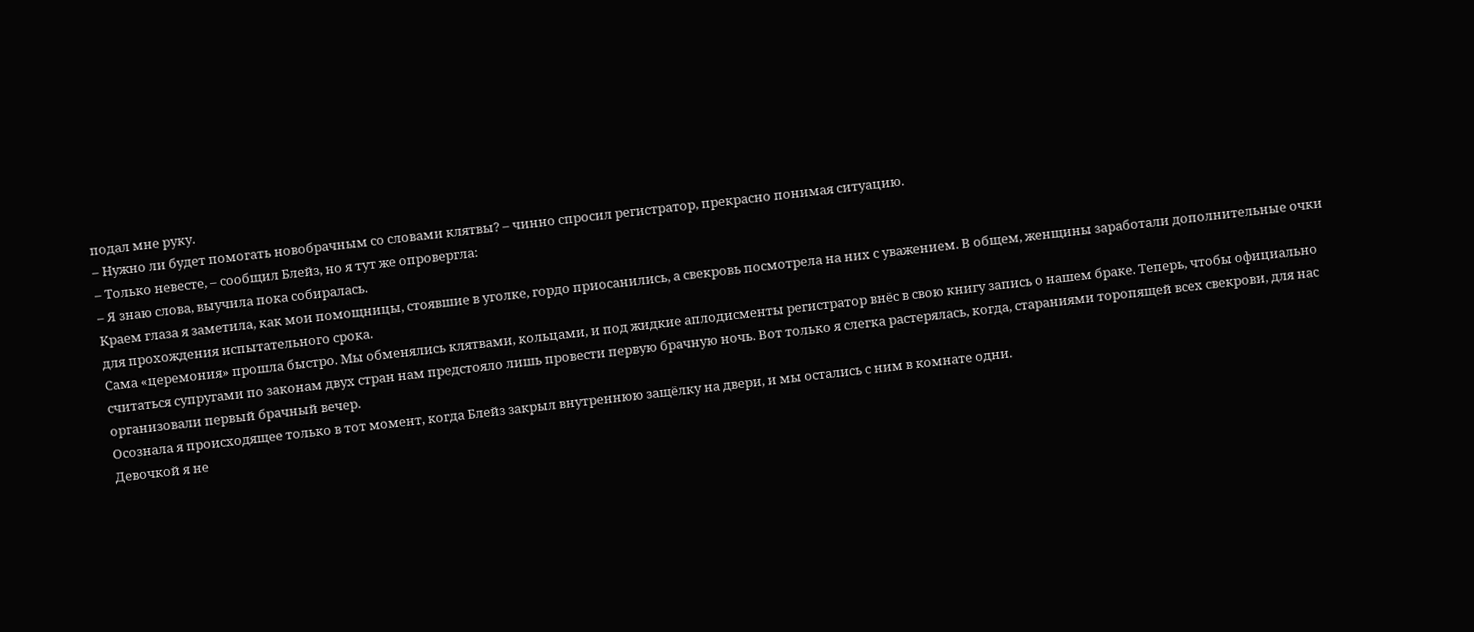подал мне руку.
– Нужно ли будет помогать новобрачным со словами клятвы? – чинно спросил регистратор, прекрасно понимая ситуацию.
– Только невесте, – сообщил Блейз, но я тут же опровергла:
– Я знаю слова, выучила пока собиралась.
Краем глаза я заметила, как мои помощницы, стоявшие в уголке, гордо приосанились, а свекровь посмотрела на них с уважением. В общем, женщины заработали дополнительные очки для прохождения испытательного срока.
Сама «церемония» прошла быстро. Мы обменялись клятвами, кольцами, и под жидкие аплодисменты регистратор внёс в свою книгу запись о нашем браке. Теперь, чтобы официально считаться супругами по законам двух стран нам предстояло лишь провести первую брачную ночь. Вот только я слегка растерялась, когда, стараниями торопящей всех свекрови, для нас организовали первый брачный вечер.
Осознала я происходящее только в тот момент, когда Блейз закрыл внутреннюю защёлку на двери, и мы остались с ним в комнате одни.
Девочкой я не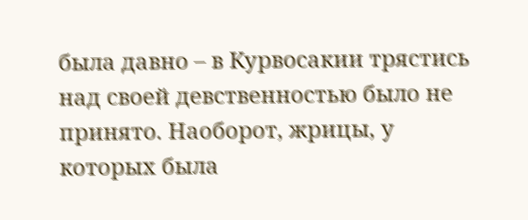была давно – в Курвосакии трястись над своей девственностью было не принято. Наоборот, жрицы, у которых была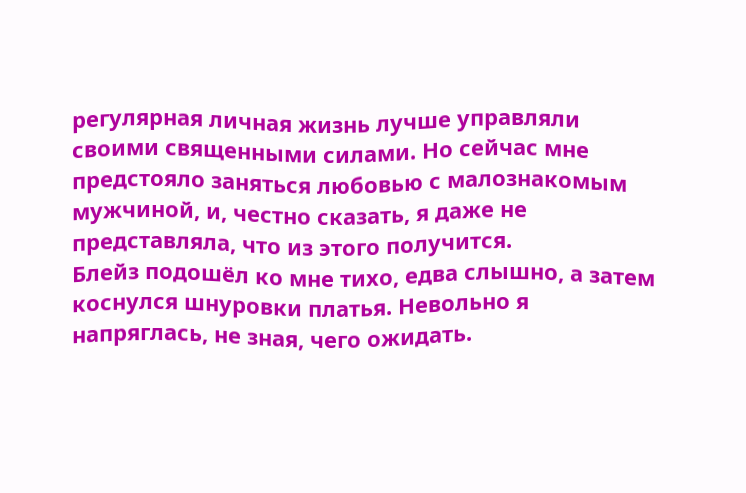регулярная личная жизнь лучше управляли своими священными силами. Но сейчас мне предстояло заняться любовью с малознакомым мужчиной, и, честно сказать, я даже не представляла, что из этого получится.
Блейз подошёл ко мне тихо, едва слышно, а затем коснулся шнуровки платья. Невольно я напряглась, не зная, чего ожидать.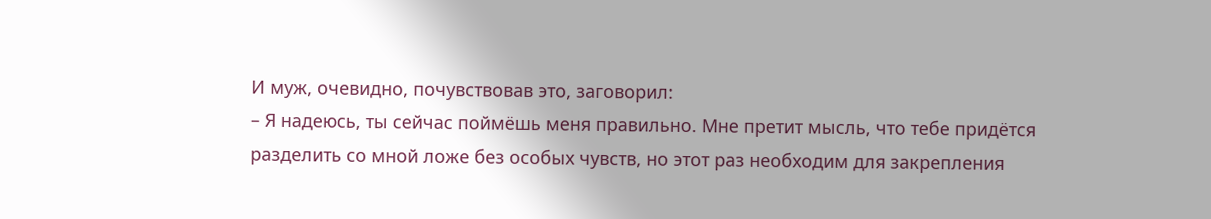И муж, очевидно, почувствовав это, заговорил:
– Я надеюсь, ты сейчас поймёшь меня правильно. Мне претит мысль, что тебе придётся разделить со мной ложе без особых чувств, но этот раз необходим для закрепления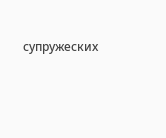супружеских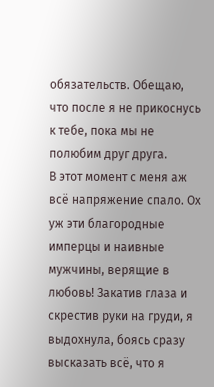обязательств. Обещаю, что после я не прикоснусь к тебе, пока мы не полюбим друг друга.
В этот момент с меня аж всё напряжение спало. Ох уж эти благородные имперцы и наивные мужчины, верящие в любовь! Закатив глаза и скрестив руки на груди, я выдохнула, боясь сразу высказать всё, что я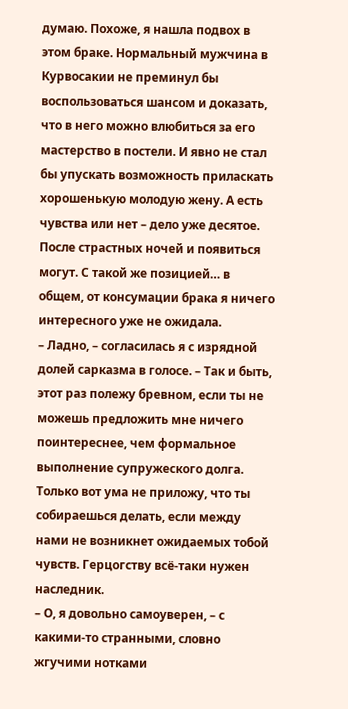думаю. Похоже, я нашла подвох в этом браке. Нормальный мужчина в Курвосакии не преминул бы воспользоваться шансом и доказать, что в него можно влюбиться за его мастерство в постели. И явно не стал бы упускать возможность приласкать хорошенькую молодую жену. А есть чувства или нет – дело уже десятое. После страстных ночей и появиться могут. С такой же позицией… в общем, от консумации брака я ничего интересного уже не ожидала.
– Ладно, – согласилась я с изрядной долей сарказма в голосе. – Так и быть, этот раз полежу бревном, если ты не можешь предложить мне ничего поинтереснее, чем формальное выполнение супружеского долга. Только вот ума не приложу, что ты собираешься делать, если между нами не возникнет ожидаемых тобой чувств. Герцогству всё-таки нужен наследник.
– О, я довольно самоуверен, – с какими-то странными, словно жгучими нотками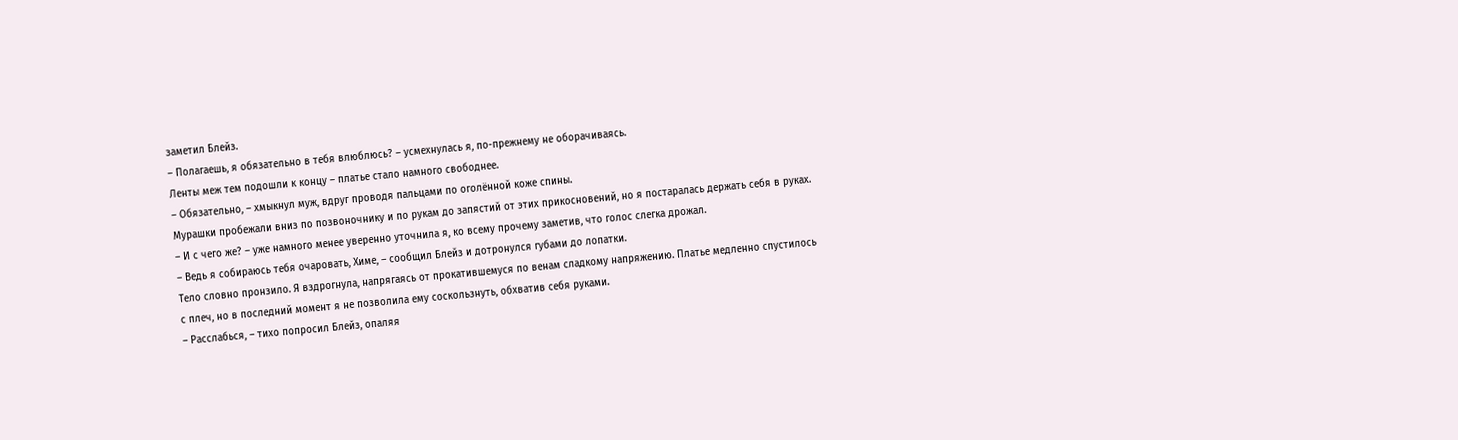заметил Блейз.
– Полагаешь, я обязательно в тебя влюблюсь? – усмехнулась я, по-прежнему не оборачиваясь.
Ленты меж тем подошли к концу – платье стало намного свободнее.
– Обязательно, – хмыкнул муж, вдруг проводя пальцами по оголённой коже спины.
Мурашки пробежали вниз по позвоночнику и по рукам до запястий от этих прикосновений, но я постаралась держать себя в руках.
– И с чего же? – уже намного менее уверенно уточнила я, ко всему прочему заметив, что голос слегка дрожал.
– Ведь я собираюсь тебя очаровать, Химе, – сообщил Блейз и дотронулся губами до лопатки.
Тело словно пронзило. Я вздрогнула, напрягаясь от прокатившемуся по венам сладкому напряжению. Платье медленно спустилось с плеч, но в последний момент я не позволила ему соскользнуть, обхватив себя руками.
– Расслабься, – тихо попросил Блейз, опаляя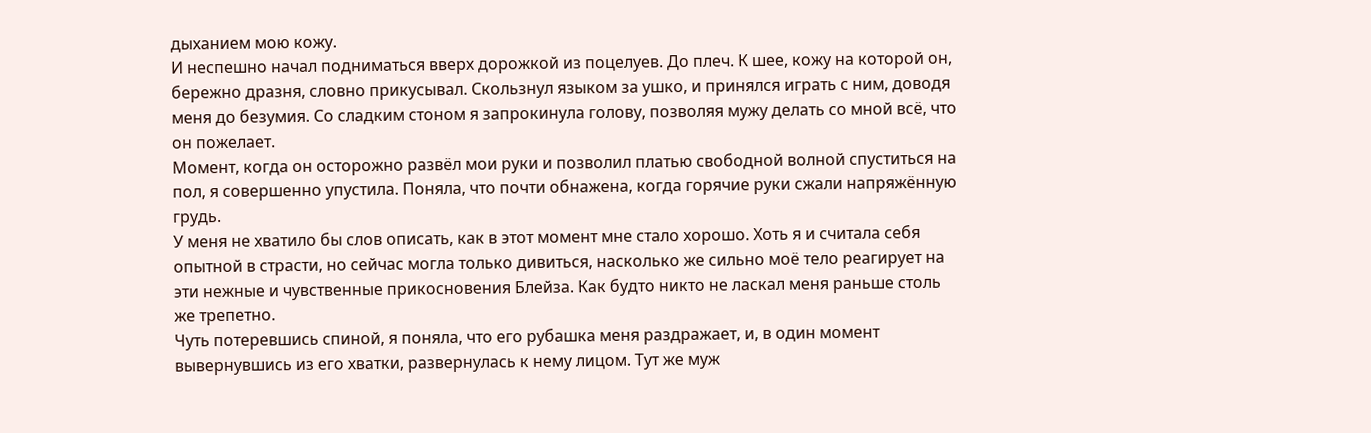дыханием мою кожу.
И неспешно начал подниматься вверх дорожкой из поцелуев. До плеч. К шее, кожу на которой он, бережно дразня, словно прикусывал. Скользнул языком за ушко, и принялся играть с ним, доводя меня до безумия. Со сладким стоном я запрокинула голову, позволяя мужу делать со мной всё, что он пожелает.
Момент, когда он осторожно развёл мои руки и позволил платью свободной волной спуститься на пол, я совершенно упустила. Поняла, что почти обнажена, когда горячие руки сжали напряжённую грудь.
У меня не хватило бы слов описать, как в этот момент мне стало хорошо. Хоть я и считала себя опытной в страсти, но сейчас могла только дивиться, насколько же сильно моё тело реагирует на эти нежные и чувственные прикосновения Блейза. Как будто никто не ласкал меня раньше столь же трепетно.
Чуть потеревшись спиной, я поняла, что его рубашка меня раздражает, и, в один момент вывернувшись из его хватки, развернулась к нему лицом. Тут же муж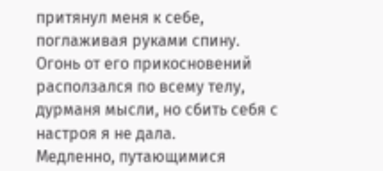притянул меня к себе, поглаживая руками спину. Огонь от его прикосновений расползался по всему телу, дурманя мысли, но сбить себя с настроя я не дала.
Медленно, путающимися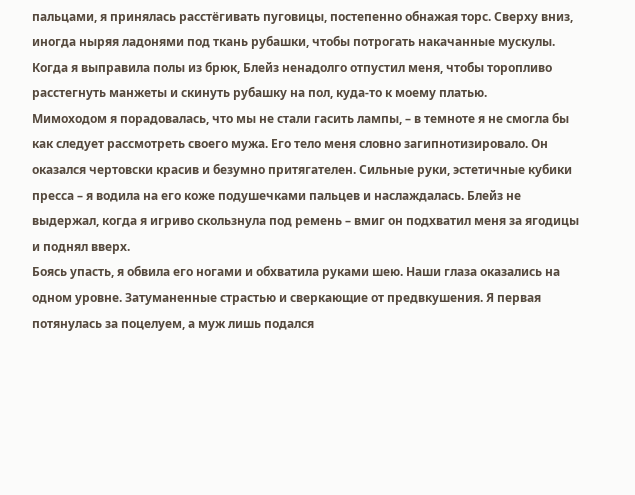пальцами, я принялась расстёгивать пуговицы, постепенно обнажая торс. Сверху вниз, иногда ныряя ладонями под ткань рубашки, чтобы потрогать накачанные мускулы. Когда я выправила полы из брюк, Блейз ненадолго отпустил меня, чтобы торопливо расстегнуть манжеты и скинуть рубашку на пол, куда-то к моему платью.
Мимоходом я порадовалась, что мы не стали гасить лампы, – в темноте я не смогла бы как следует рассмотреть своего мужа. Его тело меня словно загипнотизировало. Он оказался чертовски красив и безумно притягателен. Сильные руки, эстетичные кубики пресса – я водила на его коже подушечками пальцев и наслаждалась. Блейз не выдержал, когда я игриво скользнула под ремень – вмиг он подхватил меня за ягодицы и поднял вверх.
Боясь упасть, я обвила его ногами и обхватила руками шею. Наши глаза оказались на одном уровне. Затуманенные страстью и сверкающие от предвкушения. Я первая потянулась за поцелуем, а муж лишь подался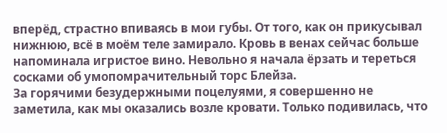вперёд, страстно впиваясь в мои губы. От того, как он прикусывал нижнюю, всё в моём теле замирало. Кровь в венах сейчас больше напоминала игристое вино. Невольно я начала ёрзать и тереться сосками об умопомрачительный торс Блейза.
За горячими безудержными поцелуями, я совершенно не заметила, как мы оказались возле кровати. Только подивилась, что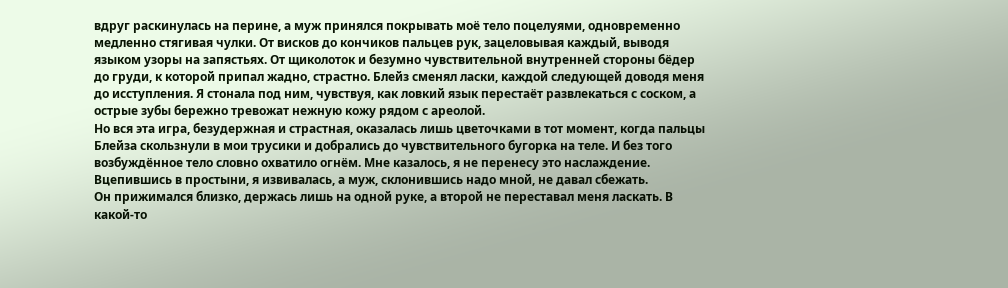вдруг раскинулась на перине, а муж принялся покрывать моё тело поцелуями, одновременно медленно стягивая чулки. От висков до кончиков пальцев рук, зацеловывая каждый, выводя языком узоры на запястьях. От щиколоток и безумно чувствительной внутренней стороны бёдер до груди, к которой припал жадно, страстно. Блейз сменял ласки, каждой следующей доводя меня до исступления. Я стонала под ним, чувствуя, как ловкий язык перестаёт развлекаться с соском, а острые зубы бережно тревожат нежную кожу рядом с ареолой.
Но вся эта игра, безудержная и страстная, оказалась лишь цветочками в тот момент, когда пальцы Блейза скользнули в мои трусики и добрались до чувствительного бугорка на теле. И без того возбуждённое тело словно охватило огнём. Мне казалось, я не перенесу это наслаждение. Вцепившись в простыни, я извивалась, а муж, склонившись надо мной, не давал сбежать.
Он прижимался близко, держась лишь на одной руке, а второй не переставал меня ласкать. В какой-то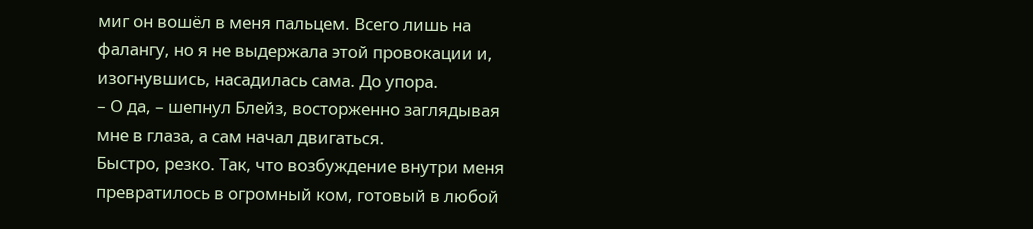миг он вошёл в меня пальцем. Всего лишь на фалангу, но я не выдержала этой провокации и, изогнувшись, насадилась сама. До упора.
– О да, – шепнул Блейз, восторженно заглядывая мне в глаза, а сам начал двигаться.
Быстро, резко. Так, что возбуждение внутри меня превратилось в огромный ком, готовый в любой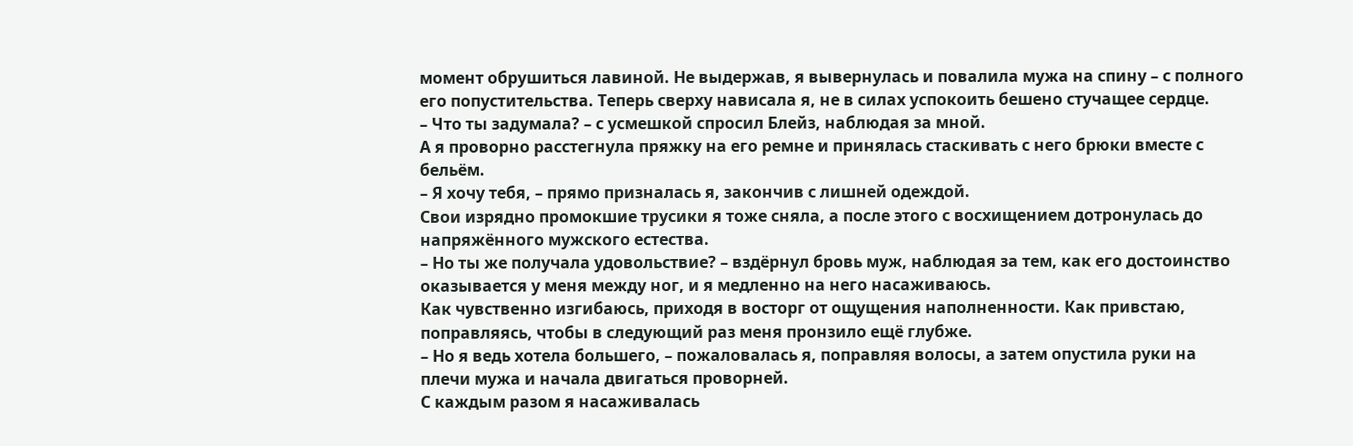момент обрушиться лавиной. Не выдержав, я вывернулась и повалила мужа на спину – с полного его попустительства. Теперь сверху нависала я, не в силах успокоить бешено стучащее сердце.
– Что ты задумала? – с усмешкой спросил Блейз, наблюдая за мной.
А я проворно расстегнула пряжку на его ремне и принялась стаскивать с него брюки вместе с бельём.
– Я хочу тебя, – прямо призналась я, закончив с лишней одеждой.
Свои изрядно промокшие трусики я тоже сняла, а после этого с восхищением дотронулась до напряжённого мужского естества.
– Но ты же получала удовольствие? – вздёрнул бровь муж, наблюдая за тем, как его достоинство оказывается у меня между ног, и я медленно на него насаживаюсь.
Как чувственно изгибаюсь, приходя в восторг от ощущения наполненности. Как привстаю, поправляясь, чтобы в следующий раз меня пронзило ещё глубже.
– Но я ведь хотела большего, – пожаловалась я, поправляя волосы, а затем опустила руки на плечи мужа и начала двигаться проворней.
С каждым разом я насаживалась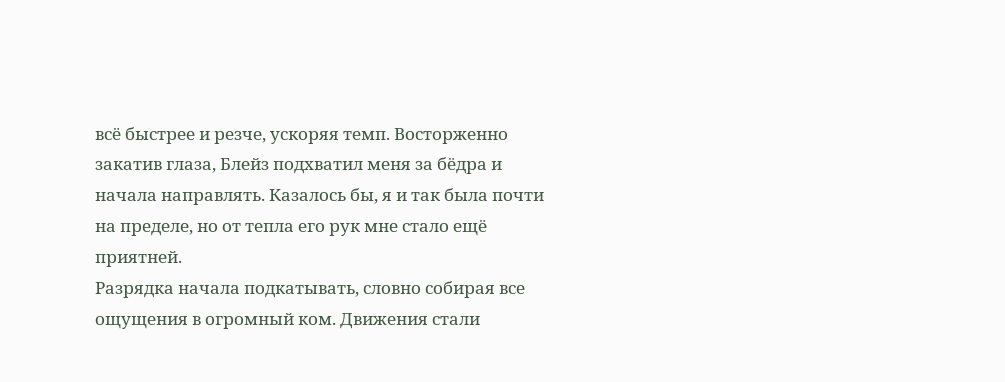всё быстрее и резче, ускоряя темп. Восторженно закатив глаза, Блейз подхватил меня за бёдра и начала направлять. Казалось бы, я и так была почти на пределе, но от тепла его рук мне стало ещё приятней.
Разрядка начала подкатывать, словно собирая все ощущения в огромный ком. Движения стали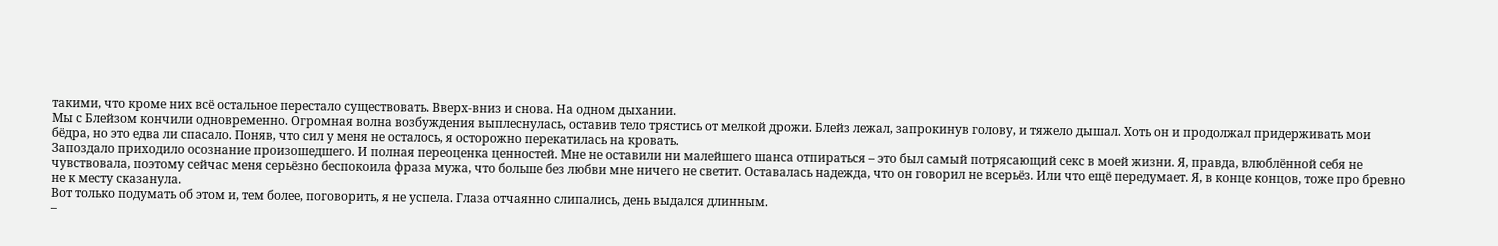такими, что кроме них всё остальное перестало существовать. Вверх-вниз и снова. На одном дыхании.
Мы с Блейзом кончили одновременно. Огромная волна возбуждения выплеснулась, оставив тело трястись от мелкой дрожи. Блейз лежал, запрокинув голову, и тяжело дышал. Хоть он и продолжал придерживать мои бёдра, но это едва ли спасало. Поняв, что сил у меня не осталось, я осторожно перекатилась на кровать.
Запоздало приходило осознание произошедшего. И полная переоценка ценностей. Мне не оставили ни малейшего шанса отпираться – это был самый потрясающий секс в моей жизни. Я, правда, влюблённой себя не чувствовала, поэтому сейчас меня серьёзно беспокоила фраза мужа, что больше без любви мне ничего не светит. Оставалась надежда, что он говорил не всерьёз. Или что ещё передумает. Я, в конце концов, тоже про бревно не к месту сказанула.
Вот только подумать об этом и, тем более, поговорить, я не успела. Глаза отчаянно слипались, день выдался длинным.
–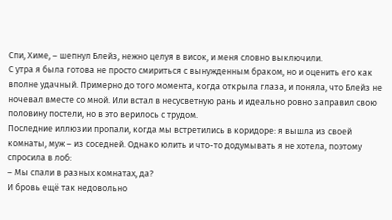Спи, Химе, – шепнул Блейз, нежно целуя в висок, и меня словно выключили.
С утра я была готова не просто смириться с вынужденным браком, но и оценить его как вполне удачный. Примерно до того момента, когда открыла глаза, и поняла, что Блейз не ночевал вместе со мной. Или встал в несусветную рань и идеально ровно заправил свою половину постели, но в это верилось с трудом.
Последние иллюзии пропали, когда мы встретились в коридоре: я вышла из своей комнаты, муж – из соседней. Однако юлить и что-то додумывать я не хотела, поэтому спросила в лоб:
– Мы спали в разных комнатах, да?
И бровь ещё так недовольно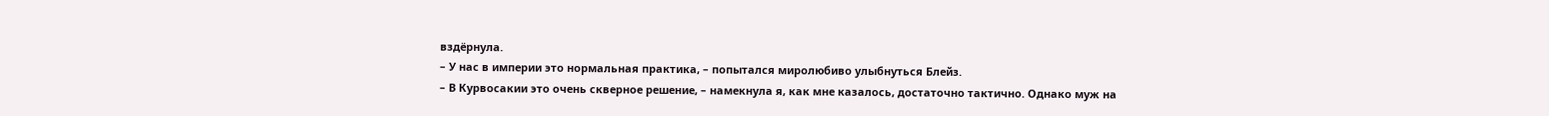вздёрнула.
– У нас в империи это нормальная практика, – попытался миролюбиво улыбнуться Блейз.
– В Курвосакии это очень скверное решение, – намекнула я, как мне казалось, достаточно тактично. Однако муж на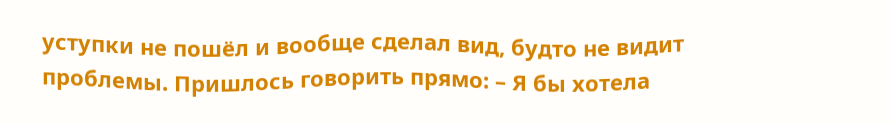уступки не пошёл и вообще сделал вид, будто не видит проблемы. Пришлось говорить прямо: – Я бы хотела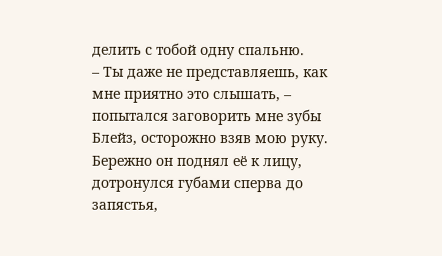делить с тобой одну спальню.
– Ты даже не представляешь, как мне приятно это слышать, – попытался заговорить мне зубы Блейз, осторожно взяв мою руку. Бережно он поднял её к лицу, дотронулся губами сперва до запястья,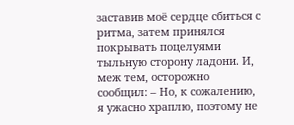заставив моё сердце сбиться с ритма, затем принялся покрывать поцелуями тыльную сторону ладони. И, меж тем, осторожно сообщил: – Но, к сожалению, я ужасно храплю, поэтому не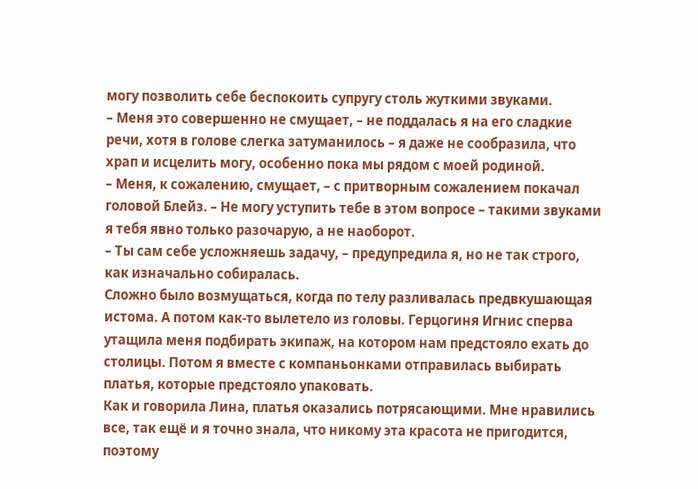могу позволить себе беспокоить супругу столь жуткими звуками.
– Меня это совершенно не смущает, – не поддалась я на его сладкие речи, хотя в голове слегка затуманилось – я даже не сообразила, что храп и исцелить могу, особенно пока мы рядом с моей родиной.
– Меня, к сожалению, смущает, – с притворным сожалением покачал головой Блейз. – Не могу уступить тебе в этом вопросе – такими звуками я тебя явно только разочарую, а не наоборот.
– Ты сам себе усложняешь задачу, – предупредила я, но не так строго, как изначально собиралась.
Сложно было возмущаться, когда по телу разливалась предвкушающая истома. А потом как-то вылетело из головы. Герцогиня Игнис сперва утащила меня подбирать экипаж, на котором нам предстояло ехать до столицы. Потом я вместе с компаньонками отправилась выбирать платья, которые предстояло упаковать.
Как и говорила Лина, платья оказались потрясающими. Мне нравились все, так ещё и я точно знала, что никому эта красота не пригодится, поэтому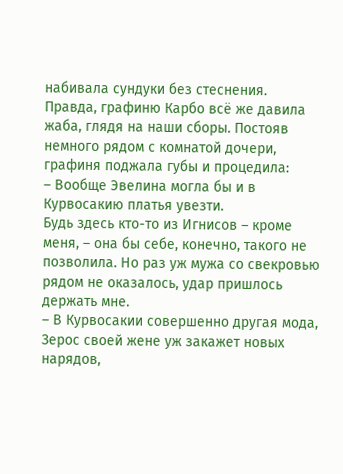набивала сундуки без стеснения. Правда, графиню Карбо всё же давила жаба, глядя на наши сборы. Постояв немного рядом с комнатой дочери, графиня поджала губы и процедила:
– Вообще Эвелина могла бы и в Курвосакию платья увезти.
Будь здесь кто-то из Игнисов – кроме меня, – она бы себе, конечно, такого не позволила. Но раз уж мужа со свекровью рядом не оказалось, удар пришлось держать мне.
– В Курвосакии совершенно другая мода, Зерос своей жене уж закажет новых нарядов,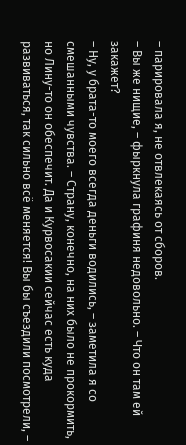– парировала я, не отвлекаясь от сборов.
– Вы же нищие, – фыркнула графиня недовольно. – Что он там ей закажет?
– Ну, у брата-то моего всегда деньги водились, – заметила я со смешанными чувства. – Страну, конечно, на них было не прокормить, но Лину-то он обеспечит. Да и Курвосакии сейчас есть куда развиваться, так сильно всё меняется! Вы бы съездили посмотрели, –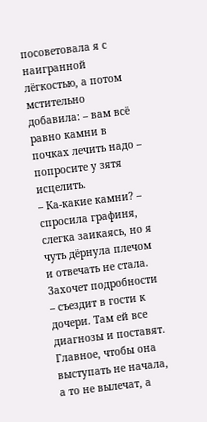посоветовала я с наигранной лёгкостью, а потом мстительно добавила: – вам всё равно камни в почках лечить надо – попросите у зятя исцелить.
– Ка-какие камни? – спросила графиня, слегка заикаясь, но я чуть дёрнула плечом и отвечать не стала.
Захочет подробности – съездит в гости к дочери. Там ей все диагнозы и поставят. Главное, чтобы она выступать не начала, а то не вылечат, а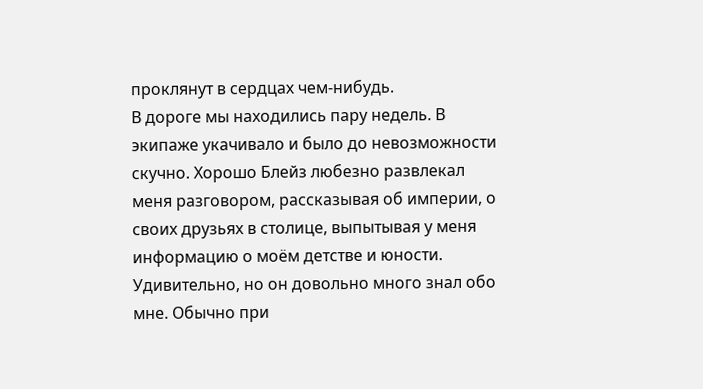проклянут в сердцах чем-нибудь.
В дороге мы находились пару недель. В экипаже укачивало и было до невозможности скучно. Хорошо Блейз любезно развлекал меня разговором, рассказывая об империи, о своих друзьях в столице, выпытывая у меня информацию о моём детстве и юности.
Удивительно, но он довольно много знал обо мне. Обычно при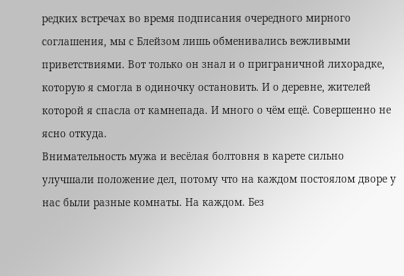редких встречах во время подписания очередного мирного соглашения, мы с Блейзом лишь обменивались вежливыми приветствиями. Вот только он знал и о приграничной лихорадке, которую я смогла в одиночку остановить. И о деревне, жителей которой я спасла от камнепада. И много о чём ещё. Совершенно не ясно откуда.
Внимательность мужа и весёлая болтовня в карете сильно улучшали положение дел, потому что на каждом постоялом дворе у нас были разные комнаты. На каждом. Без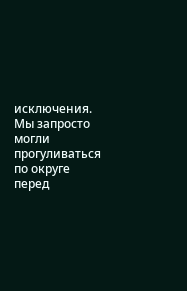исключения. Мы запросто могли прогуливаться по округе перед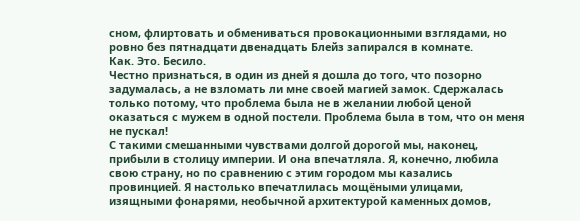сном, флиртовать и обмениваться провокационными взглядами, но ровно без пятнадцати двенадцать Блейз запирался в комнате.
Как. Это. Бесило.
Честно признаться, в один из дней я дошла до того, что позорно задумалась, а не взломать ли мне своей магией замок. Сдержалась только потому, что проблема была не в желании любой ценой оказаться с мужем в одной постели. Проблема была в том, что он меня не пускал!
С такими смешанными чувствами долгой дорогой мы, наконец, прибыли в столицу империи. И она впечатляла. Я, конечно, любила свою страну, но по сравнению с этим городом мы казались провинцией. Я настолько впечатлилась мощёными улицами, изящными фонарями, необычной архитектурой каменных домов,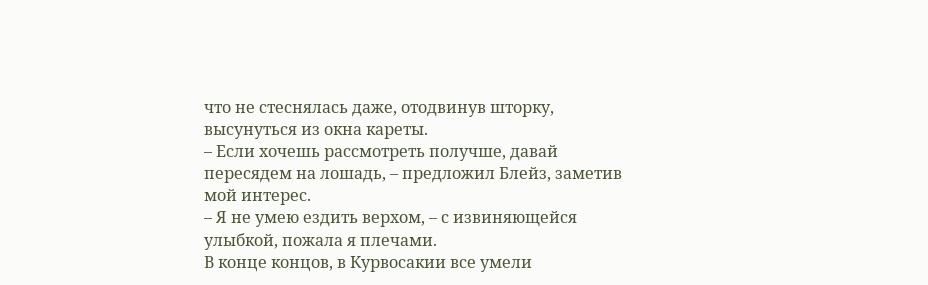что не стеснялась даже, отодвинув шторку, высунуться из окна кареты.
– Если хочешь рассмотреть получше, давай пересядем на лошадь, – предложил Блейз, заметив мой интерес.
– Я не умею ездить верхом, – с извиняющейся улыбкой, пожала я плечами.
В конце концов, в Курвосакии все умели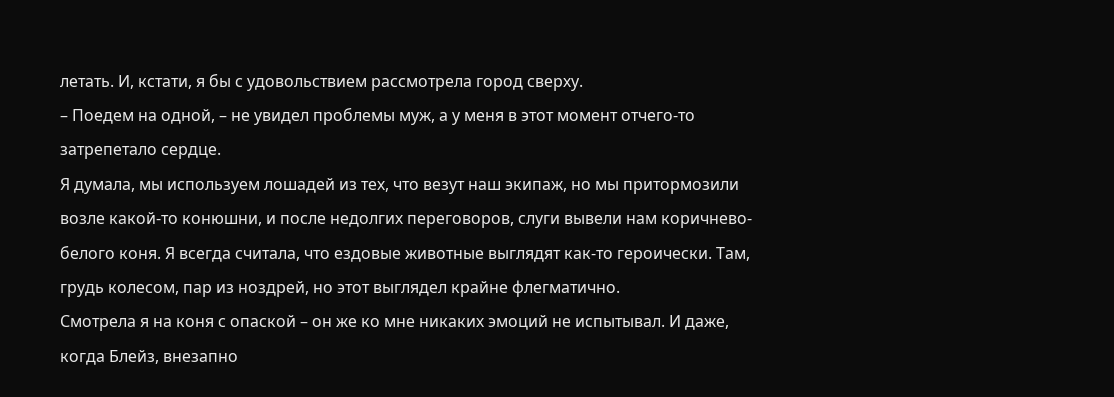летать. И, кстати, я бы с удовольствием рассмотрела город сверху.
– Поедем на одной, – не увидел проблемы муж, а у меня в этот момент отчего-то затрепетало сердце.
Я думала, мы используем лошадей из тех, что везут наш экипаж, но мы притормозили возле какой-то конюшни, и после недолгих переговоров, слуги вывели нам коричнево-белого коня. Я всегда считала, что ездовые животные выглядят как-то героически. Там, грудь колесом, пар из ноздрей, но этот выглядел крайне флегматично.
Смотрела я на коня с опаской – он же ко мне никаких эмоций не испытывал. И даже, когда Блейз, внезапно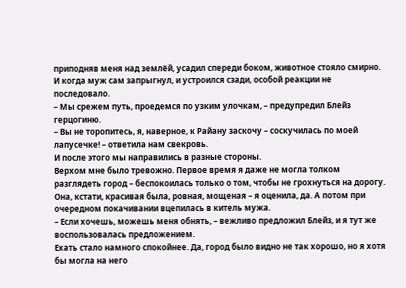приподняв меня над землёй, усадил спереди боком, животное стояло смирно. И когда муж сам запрыгнул, и устроился сзади, особой реакции не последовало.
– Мы срежем путь, проедемся по узким улочкам, – предупредил Блейз герцогиню.
– Вы не торопитесь, я, наверное, к Райану заскочу – соскучилась по моей лапусечке! – ответила нам свекровь.
И после этого мы направились в разные стороны.
Верхом мне было тревожно. Первое время я даже не могла толком разглядеть город – беспокоилась только о том, чтобы не грохнуться на дорогу. Она, кстати, красивая была, ровная, мощеная – я оценила, да. А потом при очередном покачивании вцепилась в китель мужа.
– Если хочешь, можешь меня обнять, – вежливо предложил Блейз, и я тут же воспользовалась предложением.
Ехать стало намного спокойнее. Да, город было видно не так хорошо, но я хотя бы могла на него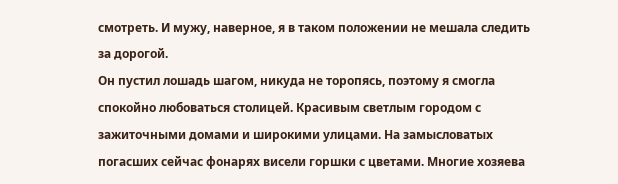смотреть. И мужу, наверное, я в таком положении не мешала следить за дорогой.
Он пустил лошадь шагом, никуда не торопясь, поэтому я смогла спокойно любоваться столицей. Красивым светлым городом с зажиточными домами и широкими улицами. На замысловатых погасших сейчас фонарях висели горшки с цветами. Многие хозяева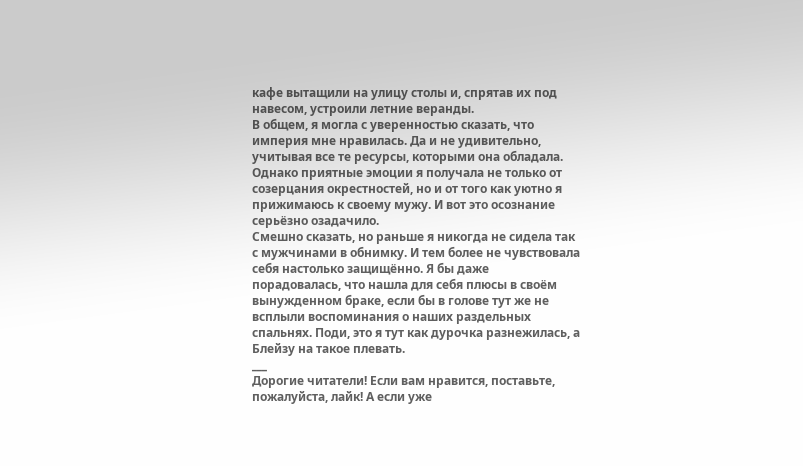кафе вытащили на улицу столы и, спрятав их под навесом, устроили летние веранды.
В общем, я могла с уверенностью сказать, что империя мне нравилась. Да и не удивительно, учитывая все те ресурсы, которыми она обладала. Однако приятные эмоции я получала не только от созерцания окрестностей, но и от того как уютно я прижимаюсь к своему мужу. И вот это осознание серьёзно озадачило.
Смешно сказать, но раньше я никогда не сидела так с мужчинами в обнимку. И тем более не чувствовала себя настолько защищённо. Я бы даже порадовалась, что нашла для себя плюсы в своём вынужденном браке, если бы в голове тут же не всплыли воспоминания о наших раздельных спальнях. Поди, это я тут как дурочка разнежилась, а Блейзу на такое плевать.
___
Дорогие читатели! Если вам нравится, поставьте, пожалуйста, лайк! А если уже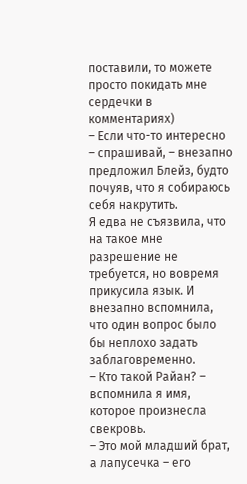поставили, то можете просто покидать мне сердечки в комментариях)
– Если что-то интересно – спрашивай, – внезапно предложил Блейз, будто почуяв, что я собираюсь себя накрутить.
Я едва не съязвила, что на такое мне разрешение не требуется, но вовремя прикусила язык. И внезапно вспомнила, что один вопрос было бы неплохо задать заблаговременно.
– Кто такой Райан? – вспомнила я имя, которое произнесла свекровь.
– Это мой младший брат, а лапусечка – его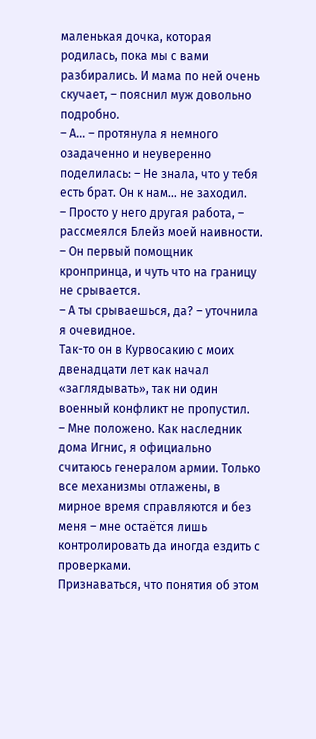маленькая дочка, которая родилась, пока мы с вами разбирались. И мама по ней очень скучает, – пояснил муж довольно подробно.
– А… – протянула я немного озадаченно и неуверенно поделилась: – Не знала, что у тебя есть брат. Он к нам… не заходил.
– Просто у него другая работа, – рассмеялся Блейз моей наивности. – Он первый помощник кронпринца, и чуть что на границу не срывается.
– А ты срываешься, да? – уточнила я очевидное.
Так-то он в Курвосакию с моих двенадцати лет как начал «заглядывать», так ни один военный конфликт не пропустил.
– Мне положено. Как наследник дома Игнис, я официально считаюсь генералом армии. Только все механизмы отлажены, в мирное время справляются и без меня – мне остаётся лишь контролировать да иногда ездить с проверками.
Признаваться, что понятия об этом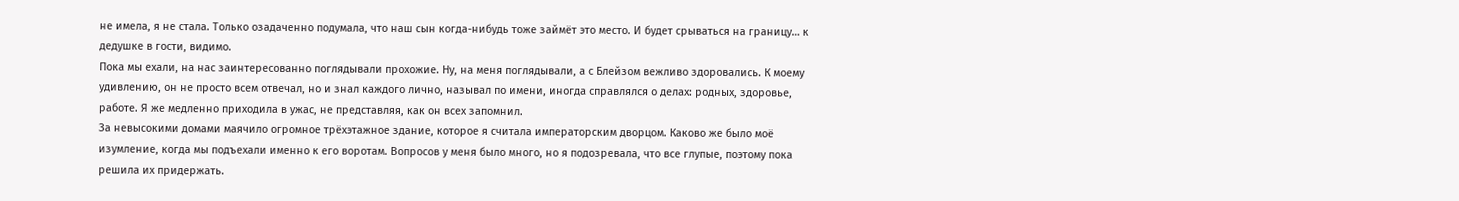не имела, я не стала. Только озадаченно подумала, что наш сын когда-нибудь тоже займёт это место. И будет срываться на границу… к дедушке в гости, видимо.
Пока мы ехали, на нас заинтересованно поглядывали прохожие. Ну, на меня поглядывали, а с Блейзом вежливо здоровались. К моему удивлению, он не просто всем отвечал, но и знал каждого лично, называл по имени, иногда справлялся о делах: родных, здоровье, работе. Я же медленно приходила в ужас, не представляя, как он всех запомнил.
За невысокими домами маячило огромное трёхэтажное здание, которое я считала императорским дворцом. Каково же было моё изумление, когда мы подъехали именно к его воротам. Вопросов у меня было много, но я подозревала, что все глупые, поэтому пока решила их придержать.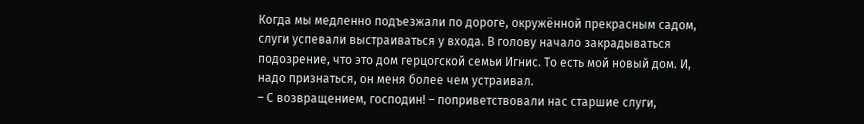Когда мы медленно подъезжали по дороге, окружённой прекрасным садом, слуги успевали выстраиваться у входа. В голову начало закрадываться подозрение, что это дом герцогской семьи Игнис. То есть мой новый дом. И, надо признаться, он меня более чем устраивал.
– С возвращением, господин! – поприветствовали нас старшие слуги,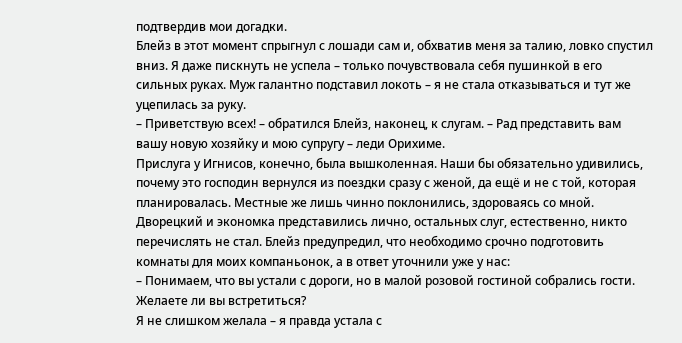подтвердив мои догадки.
Блейз в этот момент спрыгнул с лошади сам и, обхватив меня за талию, ловко спустил вниз. Я даже пискнуть не успела – только почувствовала себя пушинкой в его сильных руках. Муж галантно подставил локоть – я не стала отказываться и тут же уцепилась за руку.
– Приветствую всех! – обратился Блейз, наконец, к слугам. – Рад представить вам вашу новую хозяйку и мою супругу – леди Орихиме.
Прислуга у Игнисов, конечно, была вышколенная. Наши бы обязательно удивились, почему это господин вернулся из поездки сразу с женой, да ещё и не с той, которая планировалась. Местные же лишь чинно поклонились, здороваясь со мной.
Дворецкий и экономка представились лично, остальных слуг, естественно, никто перечислять не стал. Блейз предупредил, что необходимо срочно подготовить комнаты для моих компаньонок, а в ответ уточнили уже у нас:
– Понимаем, что вы устали с дороги, но в малой розовой гостиной собрались гости. Желаете ли вы встретиться?
Я не слишком желала – я правда устала с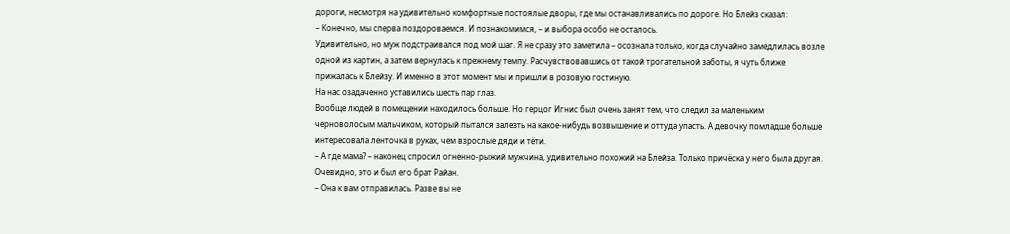дороги, несмотря на удивительно комфортные постоялые дворы, где мы останавливались по дороге. Но Блейз сказал:
– Конечно, мы сперва поздороваемся. И познакомимся, – и выбора особо не осталось.
Удивительно, но муж подстраивался под мой шаг. Я не сразу это заметила – осознала только, когда случайно замедлилась возле одной из картин, а затем вернулась к прежнему темпу. Расчувствовавшись от такой трогательной заботы, я чуть ближе прижалась к Блейзу. И именно в этот момент мы и пришли в розовую гостиную.
На нас озадаченно уставились шесть пар глаз.
Вообще людей в помещении находилось больше. Но герцог Игнис был очень занят тем, что следил за маленьким черноволосым мальчиком, который пытался залезть на какое-нибудь возвышение и оттуда упасть. А девочку помладше больше интересовала ленточка в руках, чем взрослые дяди и тёти.
– А где мама? – наконец спросил огненно-рыжий мужчина, удивительно похожий на Блейза. Только причёска у него была другая. Очевидно, это и был его брат Райан.
– Она к вам отправилась. Разве вы не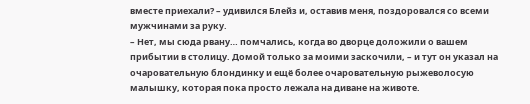вместе приехали? – удивился Блейз и, оставив меня, поздоровался со всеми мужчинами за руку.
– Нет, мы сюда рвану… помчались, когда во дворце доложили о вашем прибытии в столицу. Домой только за моими заскочили, – и тут он указал на очаровательную блондинку и ещё более очаровательную рыжеволосую малышку, которая пока просто лежала на диване на животе.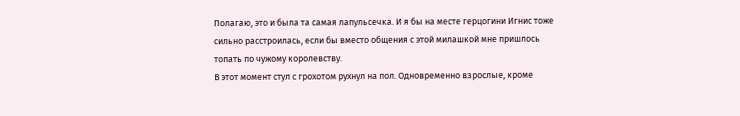Полагаю, это и была та самая лапульсечка. И я бы на месте герцогини Игнис тоже сильно расстроилась, если бы вместо общения с этой милашкой мне пришлось топать по чужому королевству.
В этот момент стул с грохотом рухнул на пол. Одновременно взрослые, кроме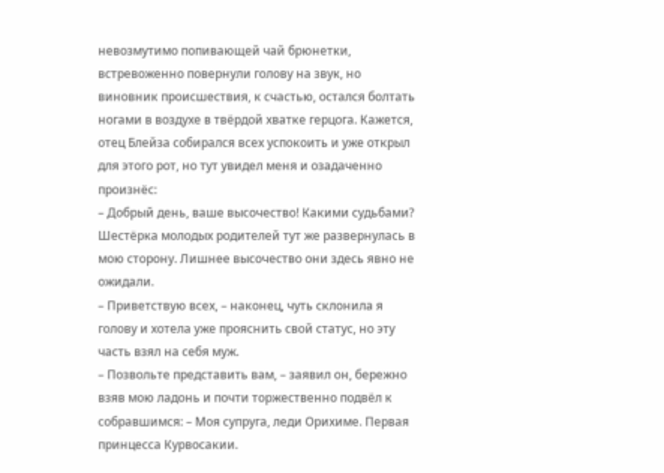невозмутимо попивающей чай брюнетки, встревоженно повернули голову на звук, но виновник происшествия, к счастью, остался болтать ногами в воздухе в твёрдой хватке герцога. Кажется, отец Блейза собирался всех успокоить и уже открыл для этого рот, но тут увидел меня и озадаченно произнёс:
– Добрый день, ваше высочество! Какими судьбами?
Шестёрка молодых родителей тут же развернулась в мою сторону. Лишнее высочество они здесь явно не ожидали.
– Приветствую всех, – наконец, чуть склонила я голову и хотела уже прояснить свой статус, но эту часть взял на себя муж.
– Позвольте представить вам, – заявил он, бережно взяв мою ладонь и почти торжественно подвёл к собравшимся: – Моя супруга, леди Орихиме. Первая принцесса Курвосакии.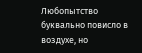Любопытство буквально повисло в воздухе, но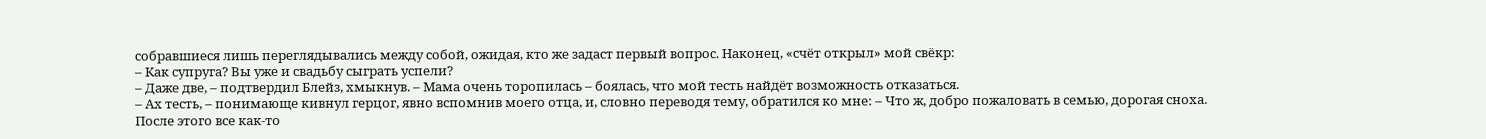собравшиеся лишь переглядывались между собой, ожидая, кто же задаст первый вопрос. Наконец, «счёт открыл» мой свёкр:
– Как супруга? Вы уже и свадьбу сыграть успели?
– Даже две, – подтвердил Блейз, хмыкнув. – Мама очень торопилась – боялась, что мой тесть найдёт возможность отказаться.
– Ах тесть, – понимающе кивнул герцог, явно вспомнив моего отца, и, словно переводя тему, обратился ко мне: – Что ж, добро пожаловать в семью, дорогая сноха.
После этого все как-то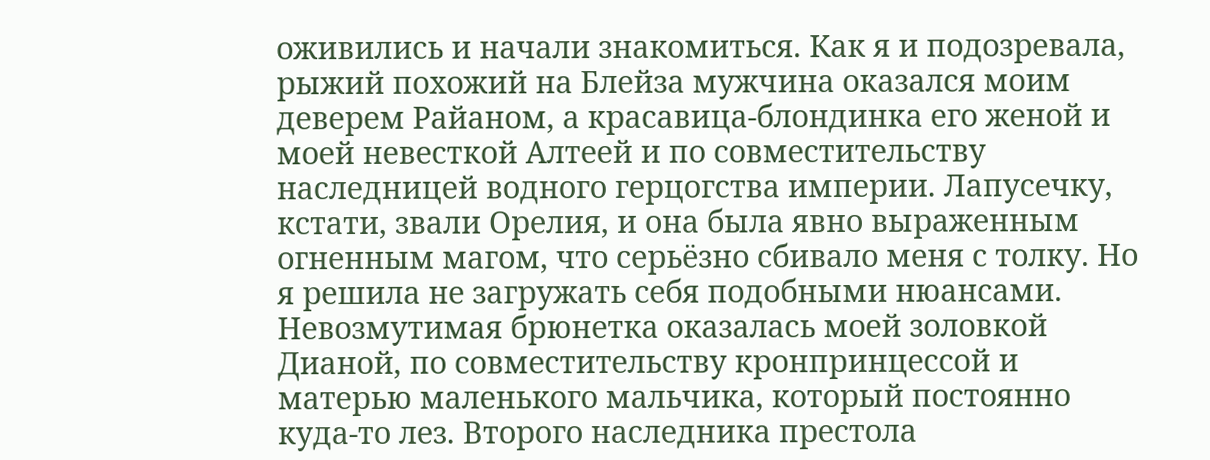оживились и начали знакомиться. Как я и подозревала, рыжий похожий на Блейза мужчина оказался моим деверем Райаном, а красавица-блондинка его женой и моей невесткой Алтеей и по совместительству наследницей водного герцогства империи. Лапусечку, кстати, звали Орелия, и она была явно выраженным огненным магом, что серьёзно сбивало меня с толку. Но я решила не загружать себя подобными нюансами.
Невозмутимая брюнетка оказалась моей золовкой Дианой, по совместительству кронпринцессой и матерью маленького мальчика, который постоянно куда-то лез. Второго наследника престола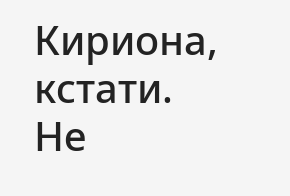Кириона, кстати. Не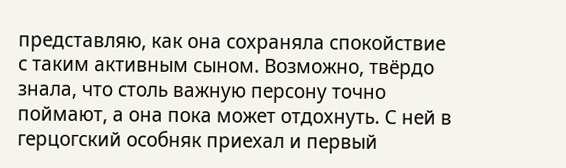представляю, как она сохраняла спокойствие с таким активным сыном. Возможно, твёрдо знала, что столь важную персону точно поймают, а она пока может отдохнуть. С ней в герцогский особняк приехал и первый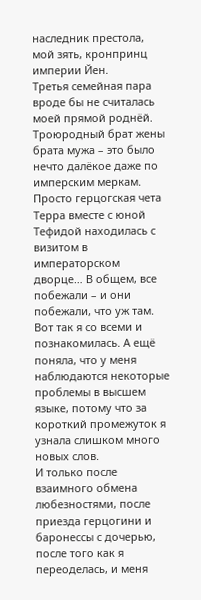наследник престола, мой зять, кронпринц империи Йен.
Третья семейная пара вроде бы не считалась моей прямой роднёй. Троюродный брат жены брата мужа – это было нечто далёкое даже по имперским меркам. Просто герцогская чета Терра вместе с юной Тефидой находилась с визитом в императорском дворце… В общем, все побежали – и они побежали, что уж там.
Вот так я со всеми и познакомилась. А ещё поняла, что у меня наблюдаются некоторые проблемы в высшем языке, потому что за короткий промежуток я узнала слишком много новых слов.
И только после взаимного обмена любезностями, после приезда герцогини и баронессы с дочерью, после того как я переоделась, и меня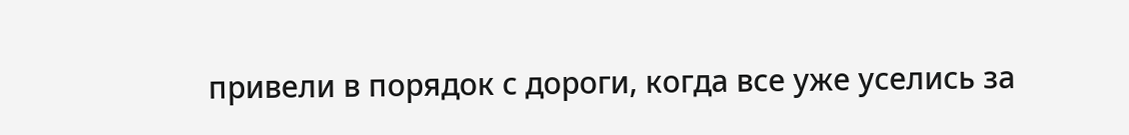привели в порядок с дороги, когда все уже уселись за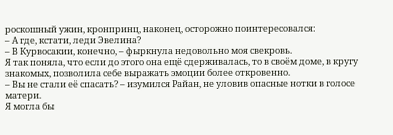роскошный ужин, кронпринц, наконец, осторожно поинтересовался:
– А где, кстати, леди Эвелина?
– В Курвосакии, конечно, – фыркнула недовольно моя свекровь.
Я так поняла, что если до этого она ещё сдерживалась, то в своём доме, в кругу знакомых, позволила себе выражать эмоции более откровенно.
– Вы не стали её спасать? – изумился Райан, не уловив опасные нотки в голосе матери.
Я могла бы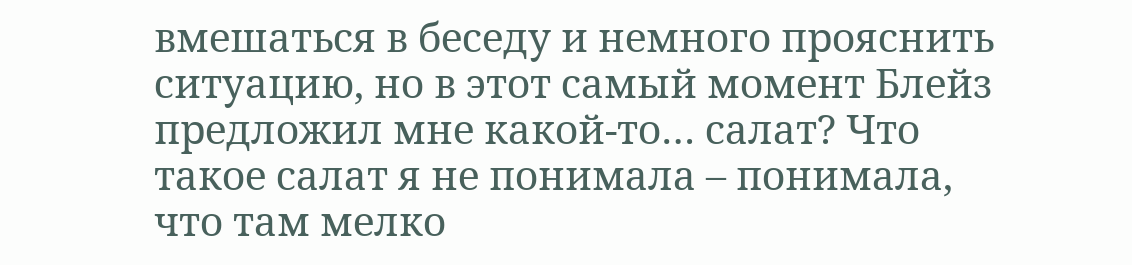вмешаться в беседу и немного прояснить ситуацию, но в этот самый момент Блейз предложил мне какой-то… салат? Что такое салат я не понимала – понимала, что там мелко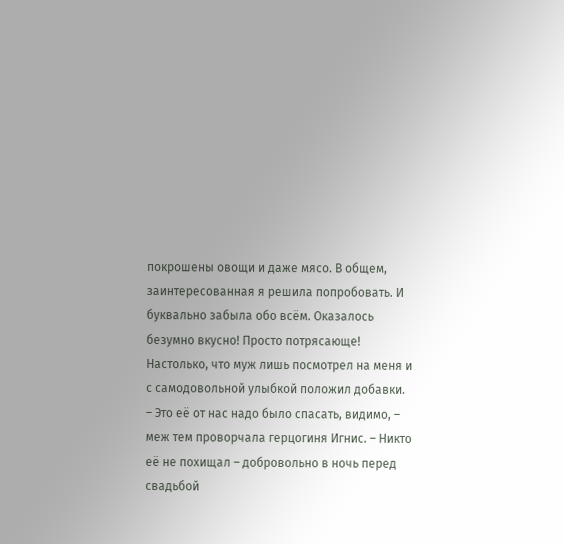покрошены овощи и даже мясо. В общем, заинтересованная я решила попробовать. И буквально забыла обо всём. Оказалось безумно вкусно! Просто потрясающе! Настолько, что муж лишь посмотрел на меня и с самодовольной улыбкой положил добавки.
– Это её от нас надо было спасать, видимо, – меж тем проворчала герцогиня Игнис. – Никто её не похищал – добровольно в ночь перед свадьбой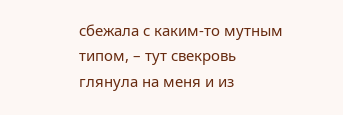сбежала с каким-то мутным типом, – тут свекровь глянула на меня и из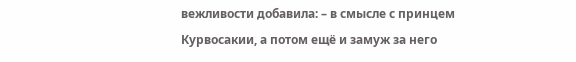вежливости добавила: – в смысле с принцем Курвосакии, а потом ещё и замуж за него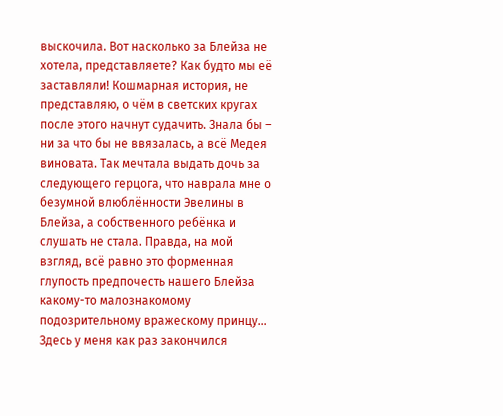выскочила. Вот насколько за Блейза не хотела, представляете? Как будто мы её заставляли! Кошмарная история, не представляю, о чём в светских кругах после этого начнут судачить. Знала бы – ни за что бы не ввязалась, а всё Медея виновата. Так мечтала выдать дочь за следующего герцога, что наврала мне о безумной влюблённости Эвелины в Блейза, а собственного ребёнка и слушать не стала. Правда, на мой взгляд, всё равно это форменная глупость предпочесть нашего Блейза какому-то малознакомому подозрительному вражескому принцу…
Здесь у меня как раз закончился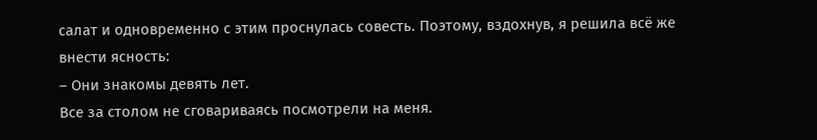салат и одновременно с этим проснулась совесть. Поэтому, вздохнув, я решила всё же внести ясность:
– Они знакомы девять лет.
Все за столом не сговариваясь посмотрели на меня.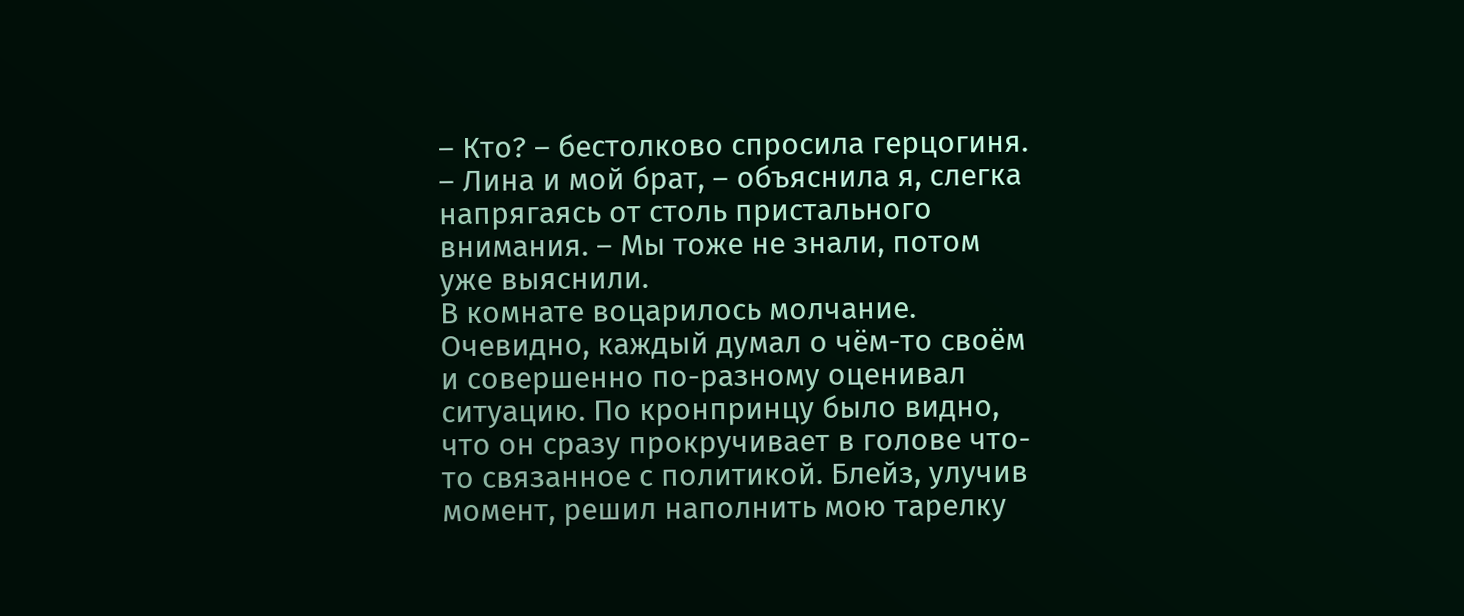– Кто? – бестолково спросила герцогиня.
– Лина и мой брат, – объяснила я, слегка напрягаясь от столь пристального внимания. – Мы тоже не знали, потом уже выяснили.
В комнате воцарилось молчание. Очевидно, каждый думал о чём-то своём и совершенно по-разному оценивал ситуацию. По кронпринцу было видно, что он сразу прокручивает в голове что-то связанное с политикой. Блейз, улучив момент, решил наполнить мою тарелку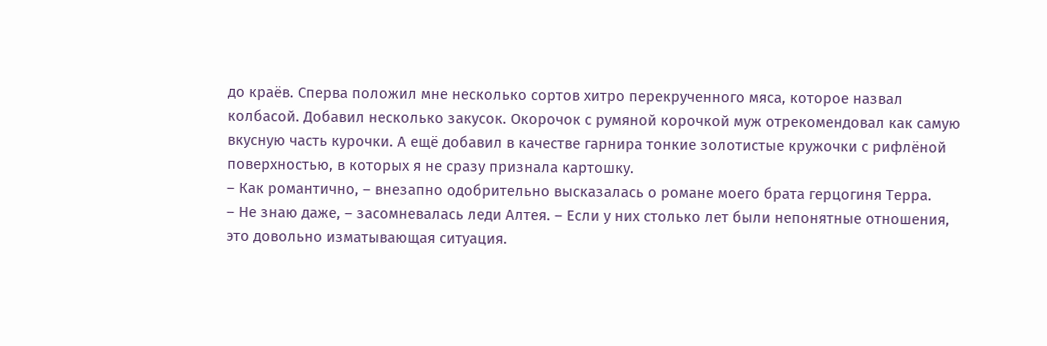до краёв. Сперва положил мне несколько сортов хитро перекрученного мяса, которое назвал колбасой. Добавил несколько закусок. Окорочок с румяной корочкой муж отрекомендовал как самую вкусную часть курочки. А ещё добавил в качестве гарнира тонкие золотистые кружочки с рифлёной поверхностью, в которых я не сразу признала картошку.
– Как романтично, – внезапно одобрительно высказалась о романе моего брата герцогиня Терра.
– Не знаю даже, – засомневалась леди Алтея. – Если у них столько лет были непонятные отношения, это довольно изматывающая ситуация.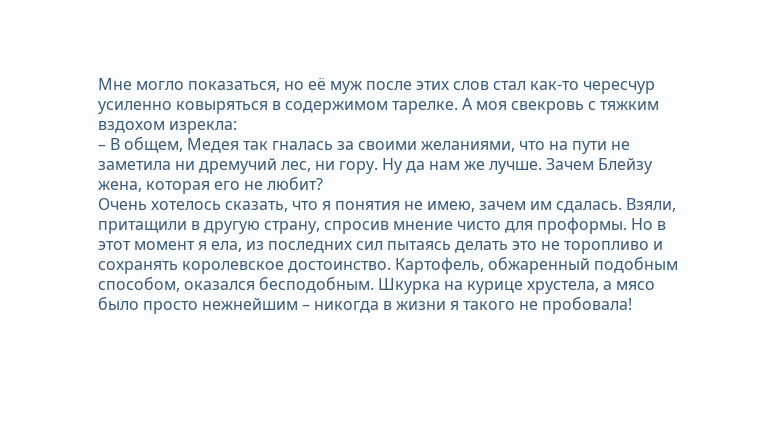Мне могло показаться, но её муж после этих слов стал как-то чересчур усиленно ковыряться в содержимом тарелке. А моя свекровь с тяжким вздохом изрекла:
– В общем, Медея так гналась за своими желаниями, что на пути не заметила ни дремучий лес, ни гору. Ну да нам же лучше. Зачем Блейзу жена, которая его не любит?
Очень хотелось сказать, что я понятия не имею, зачем им сдалась. Взяли, притащили в другую страну, спросив мнение чисто для проформы. Но в этот момент я ела, из последних сил пытаясь делать это не торопливо и сохранять королевское достоинство. Картофель, обжаренный подобным способом, оказался бесподобным. Шкурка на курице хрустела, а мясо было просто нежнейшим – никогда в жизни я такого не пробовала!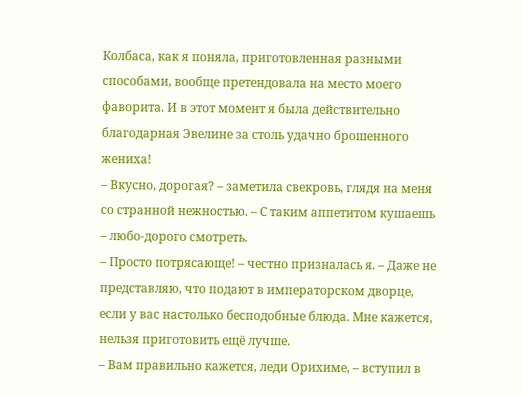Колбаса, как я поняла, приготовленная разными способами, вообще претендовала на место моего фаворита. И в этот момент я была действительно благодарная Эвелине за столь удачно брошенного жениха!
– Вкусно, дорогая? – заметила свекровь, глядя на меня со странной нежностью. – С таким аппетитом кушаешь – любо-дорого смотреть.
– Просто потрясающе! – честно призналась я. – Даже не представляю, что подают в императорском дворце, если у вас настолько бесподобные блюда. Мне кажется, нельзя приготовить ещё лучше.
– Вам правильно кажется, леди Орихиме, – вступил в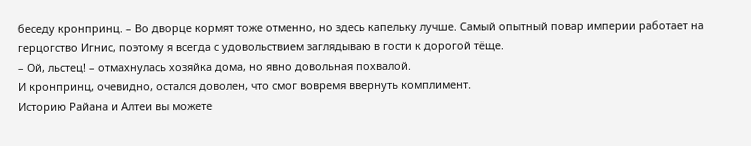беседу кронпринц. – Во дворце кормят тоже отменно, но здесь капельку лучше. Самый опытный повар империи работает на герцогство Игнис, поэтому я всегда с удовольствием заглядываю в гости к дорогой тёще.
– Ой, льстец! – отмахнулась хозяйка дома, но явно довольная похвалой.
И кронпринц, очевидно, остался доволен, что смог вовремя ввернуть комплимент.
Историю Райана и Алтеи вы можете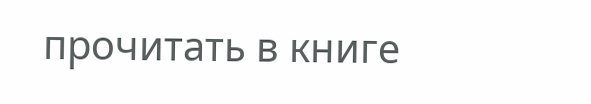прочитать в книге